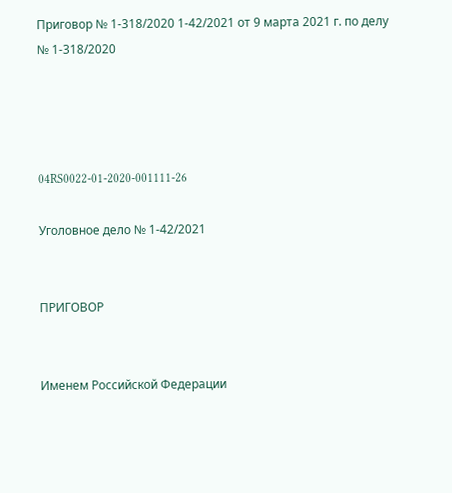Приговор № 1-318/2020 1-42/2021 от 9 марта 2021 г. по делу № 1-318/2020




04RS0022-01-2020-001111-26

Уголовное дело № 1-42/2021


ПРИГОВОР


Именем Российской Федерации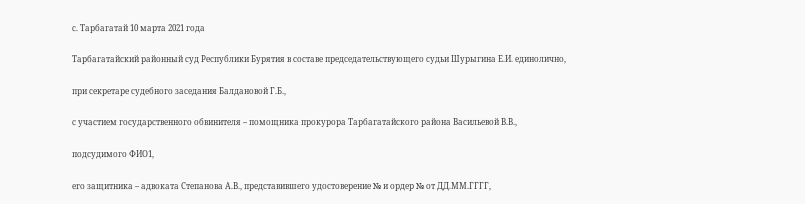с. Тарбагатай 10 марта 2021 года

Тарбагатайский районный суд Республики Бурятия в составе председательствующего судьи Шурыгина Е.И. единолично,

при секретаре судебного заседания Балдановой Г.Б.,

с участием государственного обвинителя – помощника прокурора Тарбагатайского района Васильевой В.В.,

подсудимого ФИО1,

его защитника – адвоката Степанова А.В., представившего удостоверение № и ордер № от ДД.ММ.ГГГГ,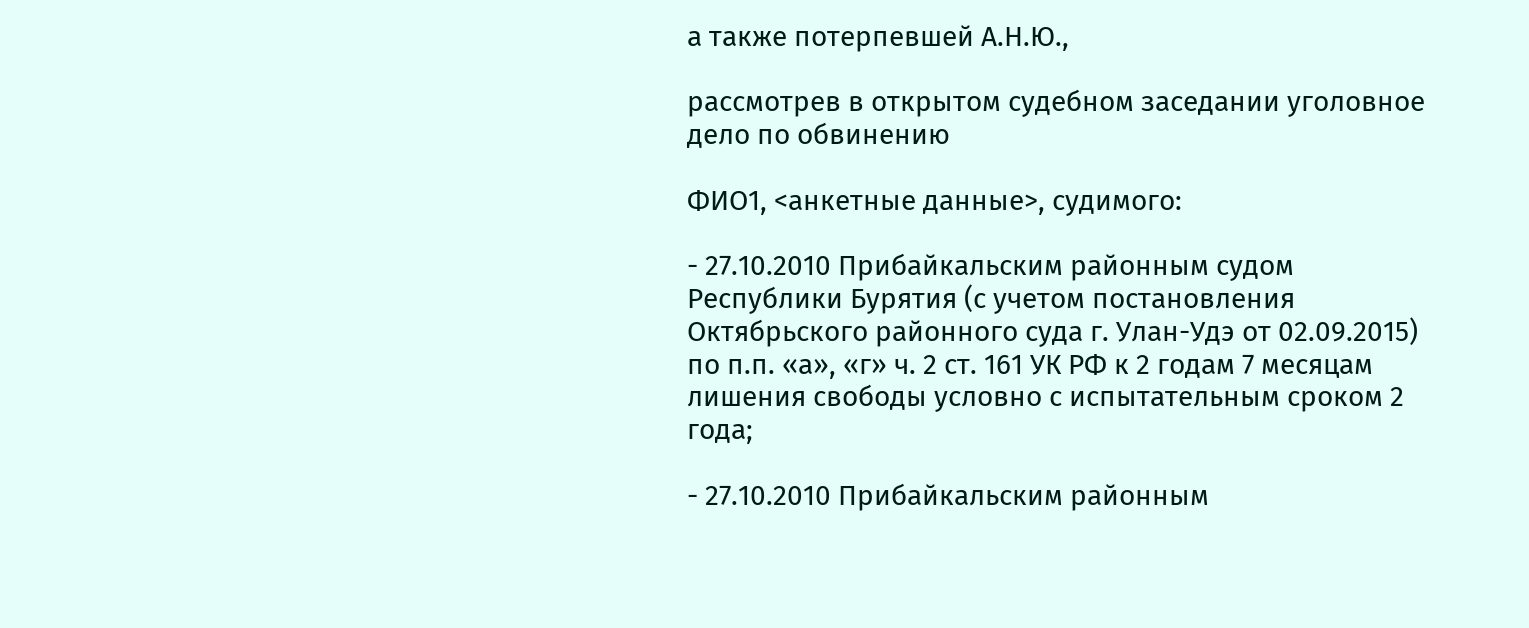а также потерпевшей А.Н.Ю.,

рассмотрев в открытом судебном заседании уголовное дело по обвинению

ФИО1, <анкетные данные>, судимого:

- 27.10.2010 Прибайкальским районным судом Республики Бурятия (с учетом постановления Октябрьского районного суда г. Улан-Удэ от 02.09.2015) по п.п. «а», «г» ч. 2 ст. 161 УК РФ к 2 годам 7 месяцам лишения свободы условно с испытательным сроком 2 года;

- 27.10.2010 Прибайкальским районным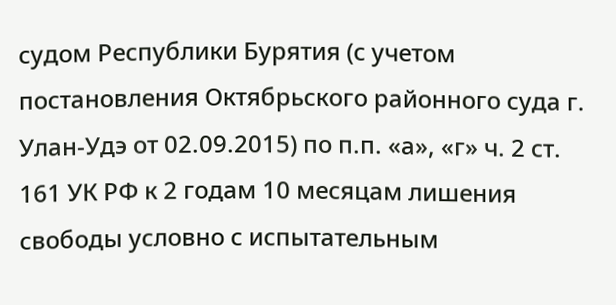судом Республики Бурятия (с учетом постановления Октябрьского районного суда г. Улан-Удэ от 02.09.2015) по п.п. «а», «г» ч. 2 ст. 161 УК РФ к 2 годам 10 месяцам лишения свободы условно с испытательным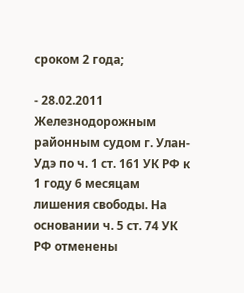сроком 2 года;

- 28.02.2011 Железнодорожным районным судом г. Улан-Удэ по ч. 1 ст. 161 УК РФ к 1 году 6 месяцам лишения свободы. На основании ч. 5 ст. 74 УК РФ отменены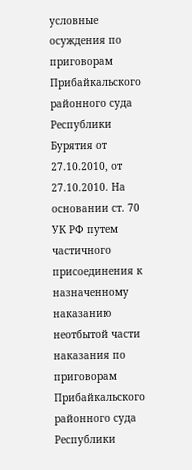условные осуждения по приговорам Прибайкальского районного суда Республики Бурятия от 27.10.2010, от 27.10.2010. На основании ст. 70 УК РФ путем частичного присоединения к назначенному наказанию неотбытой части наказания по приговорам Прибайкальского районного суда Республики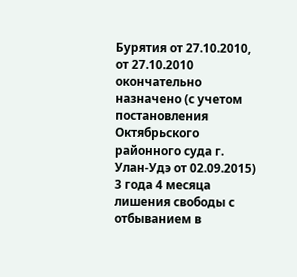Бурятия от 27.10.2010, от 27.10.2010 окончательно назначено (с учетом постановления Октябрьского районного суда г. Улан-Удэ от 02.09.2015) 3 года 4 месяца лишения свободы с отбыванием в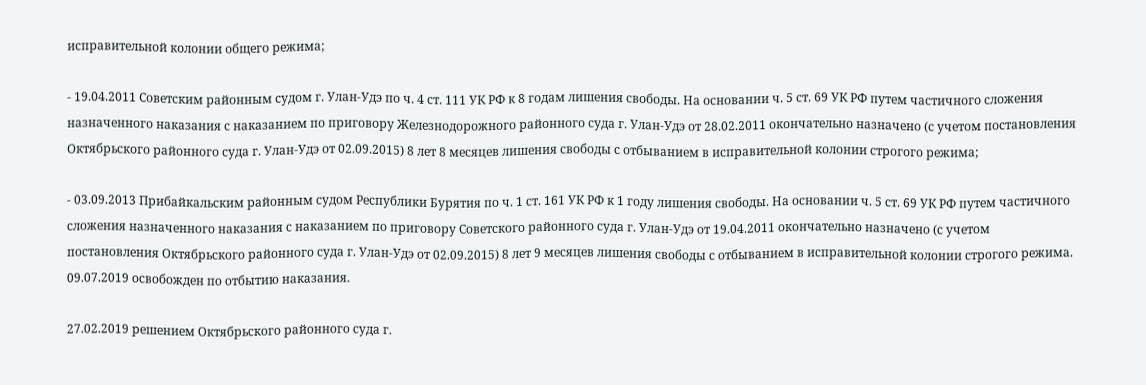исправительной колонии общего режима;

- 19.04.2011 Советским районным судом г. Улан-Удэ по ч. 4 ст. 111 УК РФ к 8 годам лишения свободы. На основании ч. 5 ст. 69 УК РФ путем частичного сложения назначенного наказания с наказанием по приговору Железнодорожного районного суда г. Улан-Удэ от 28.02.2011 окончательно назначено (с учетом постановления Октябрьского районного суда г. Улан-Удэ от 02.09.2015) 8 лет 8 месяцев лишения свободы с отбыванием в исправительной колонии строгого режима;

- 03.09.2013 Прибайкальским районным судом Республики Бурятия по ч. 1 ст. 161 УК РФ к 1 году лишения свободы. На основании ч. 5 ст. 69 УК РФ путем частичного сложения назначенного наказания с наказанием по приговору Советского районного суда г. Улан-Удэ от 19.04.2011 окончательно назначено (с учетом постановления Октябрьского районного суда г. Улан-Удэ от 02.09.2015) 8 лет 9 месяцев лишения свободы с отбыванием в исправительной колонии строгого режима. 09.07.2019 освобожден по отбытию наказания.

27.02.2019 решением Октябрьского районного суда г.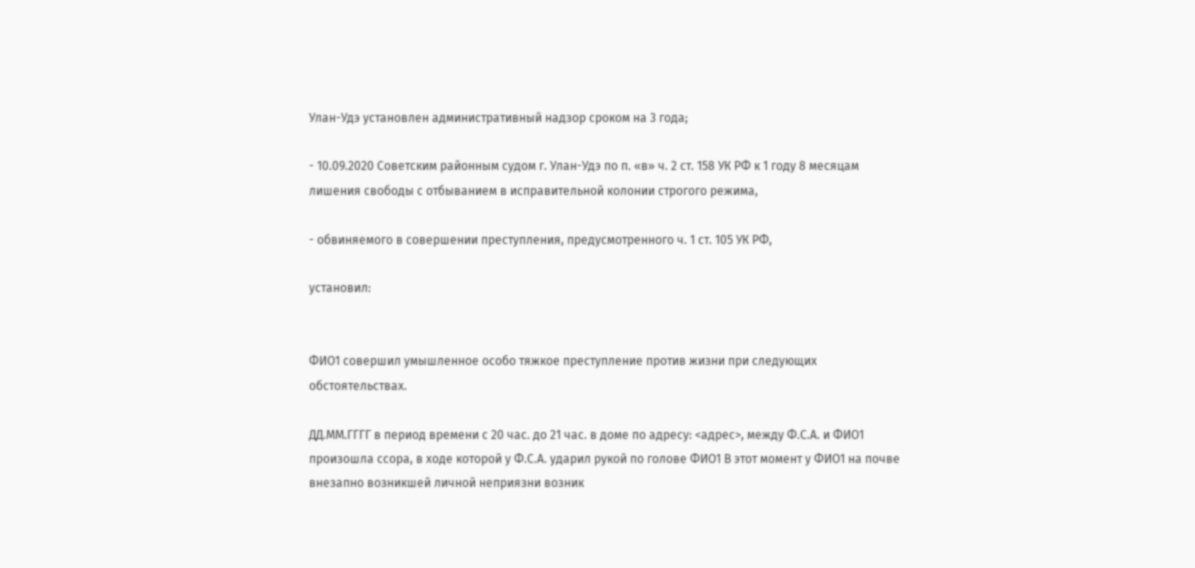Улан-Удэ установлен административный надзор сроком на 3 года;

- 10.09.2020 Советским районным судом г. Улан-Удэ по п. «в» ч. 2 ст. 158 УК РФ к 1 году 8 месяцам лишения свободы с отбыванием в исправительной колонии строгого режима,

- обвиняемого в совершении преступления, предусмотренного ч. 1 ст. 105 УК РФ,

установил:


ФИО1 совершил умышленное особо тяжкое преступление против жизни при следующих обстоятельствах.

ДД.ММ.ГГГГ в период времени с 20 час. до 21 час. в доме по адресу: <адрес>, между Ф.С.А. и ФИО1 произошла ссора, в ходе которой у Ф.С.А. ударил рукой по голове ФИО1 В этот момент у ФИО1 на почве внезапно возникшей личной неприязни возник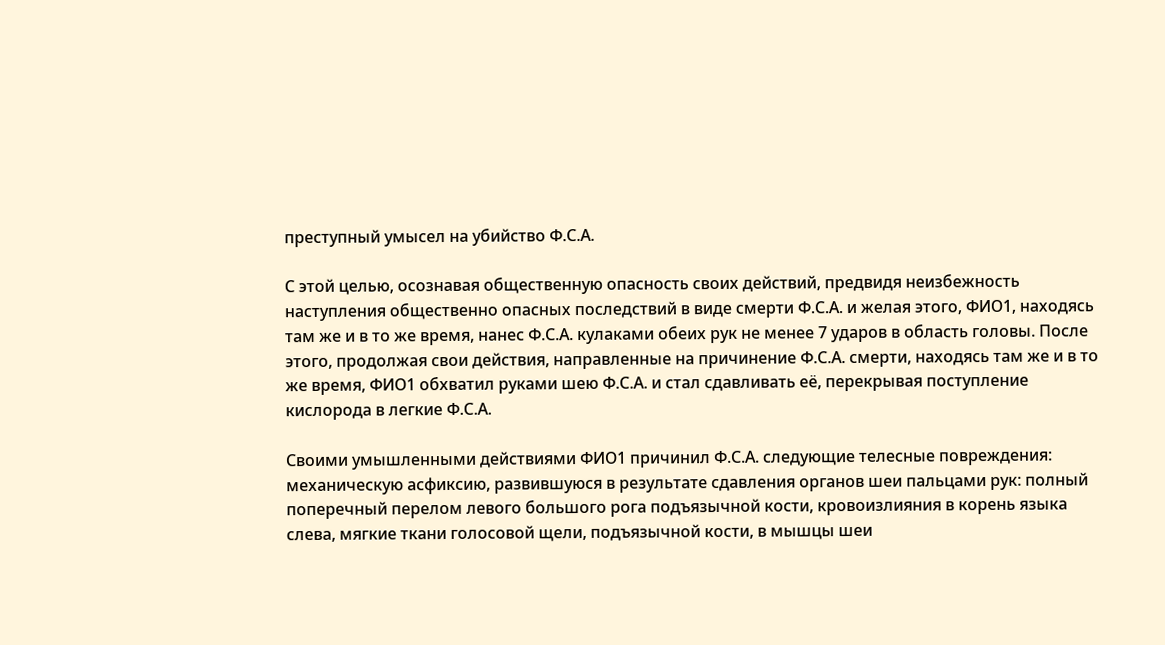преступный умысел на убийство Ф.С.А.

С этой целью, осознавая общественную опасность своих действий, предвидя неизбежность наступления общественно опасных последствий в виде смерти Ф.С.А. и желая этого, ФИО1, находясь там же и в то же время, нанес Ф.С.А. кулаками обеих рук не менее 7 ударов в область головы. После этого, продолжая свои действия, направленные на причинение Ф.С.А. смерти, находясь там же и в то же время, ФИО1 обхватил руками шею Ф.С.А. и стал сдавливать её, перекрывая поступление кислорода в легкие Ф.С.А.

Своими умышленными действиями ФИО1 причинил Ф.С.А. следующие телесные повреждения: механическую асфиксию, развившуюся в результате сдавления органов шеи пальцами рук: полный поперечный перелом левого большого рога подъязычной кости, кровоизлияния в корень языка слева, мягкие ткани голосовой щели, подъязычной кости, в мышцы шеи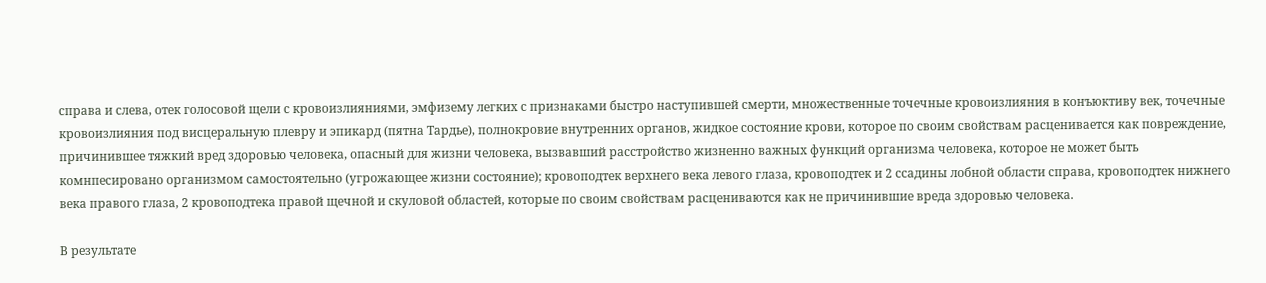справа и слева, отек голосовой щели с кровоизлияниями, эмфизему легких с признаками быстро наступившей смерти, множественные точечные кровоизлияния в конъюктиву век, точечные кровоизлияния под висцеральную плевру и эпикард (пятна Тардье), полнокровие внутренних органов, жидкое состояние крови, которое по своим свойствам расценивается как повреждение, причинившее тяжкий вред здоровью человека, опасный для жизни человека, вызвавший расстройство жизненно важных функций организма человека, которое не может быть комнпесировано организмом самостоятельно (угрожающее жизни состояние); кровоподтек верхнего века левого глаза, кровоподтек и 2 ссадины лобной области справа, кровоподтек нижнего века правого глаза, 2 кровоподтека правой щечной и скуловой областей, которые по своим свойствам расцениваются как не причинившие вреда здоровью человека.

В результате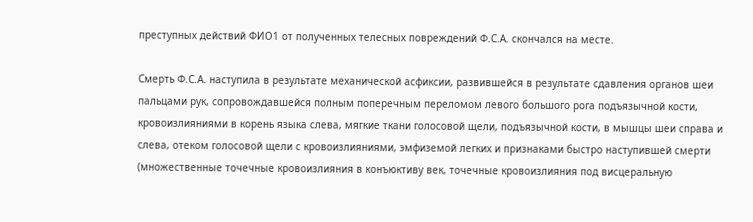преступных действий ФИО1 от полученных телесных повреждений Ф.С.А. скончался на месте.

Смерть Ф.С.А. наступила в результате механической асфиксии, развившейся в результате сдавления органов шеи пальцами рук, сопровождавшейся полным поперечным переломом левого большого рога подъязычной кости, кровоизлияниями в корень языка слева, мягкие ткани голосовой щели, подъязычной кости, в мышцы шеи справа и слева, отеком голосовой щели с кровоизлияниями, эмфиземой легких и признаками быстро наступившей смерти (множественные точечные кровоизлияния в конъюктиву век, точечные кровоизлияния под висцеральную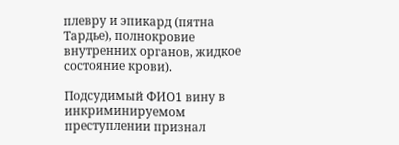плевру и эпикард (пятна Тардье), полнокровие внутренних органов, жидкое состояние крови).

Подсудимый ФИО1 вину в инкриминируемом преступлении признал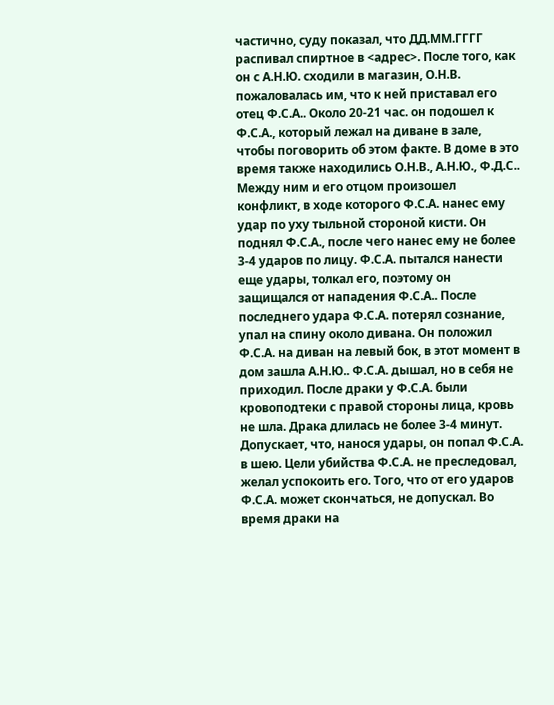частично, суду показал, что ДД.ММ.ГГГГ распивал спиртное в <адрес>. После того, как он с А.Н.Ю. сходили в магазин, О.Н.В. пожаловалась им, что к ней приставал его отец Ф.С.А.. Около 20-21 час. он подошел к Ф.С.А., который лежал на диване в зале, чтобы поговорить об этом факте. В доме в это время также находились О.Н.В., А.Н.Ю., Ф.Д.С.. Между ним и его отцом произошел конфликт, в ходе которого Ф.С.А. нанес ему удар по уху тыльной стороной кисти. Он поднял Ф.С.А., после чего нанес ему не более 3-4 ударов по лицу. Ф.С.А. пытался нанести еще удары, толкал его, поэтому он защищался от нападения Ф.С.А.. После последнего удара Ф.С.А. потерял сознание, упал на спину около дивана. Он положил Ф.С.А. на диван на левый бок, в этот момент в дом зашла А.Н.Ю.. Ф.С.А. дышал, но в себя не приходил. После драки у Ф.С.А. были кровоподтеки с правой стороны лица, кровь не шла. Драка длилась не более 3-4 минут. Допускает, что, нанося удары, он попал Ф.С.А. в шею. Цели убийства Ф.С.А. не преследовал, желал успокоить его. Того, что от его ударов Ф.С.А. может скончаться, не допускал. Во время драки на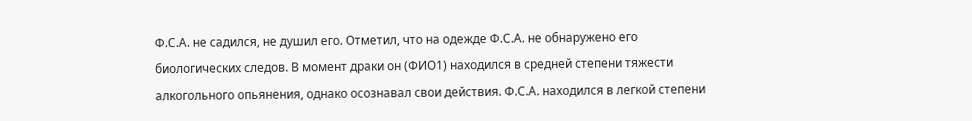Ф.С.А. не садился, не душил его. Отметил, что на одежде Ф.С.А. не обнаружено его биологических следов. В момент драки он (ФИО1) находился в средней степени тяжести алкогольного опьянения, однако осознавал свои действия. Ф.С.А. находился в легкой степени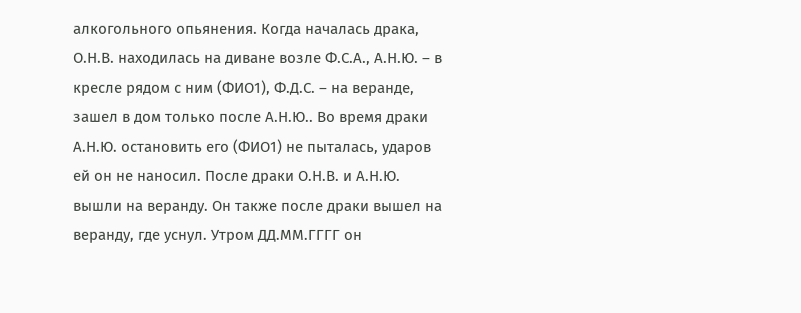алкогольного опьянения. Когда началась драка, О.Н.В. находилась на диване возле Ф.С.А., А.Н.Ю. – в кресле рядом с ним (ФИО1), Ф.Д.С. – на веранде, зашел в дом только после А.Н.Ю.. Во время драки А.Н.Ю. остановить его (ФИО1) не пыталась, ударов ей он не наносил. После драки О.Н.В. и А.Н.Ю. вышли на веранду. Он также после драки вышел на веранду, где уснул. Утром ДД.ММ.ГГГГ он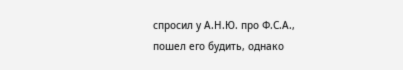спросил у А.Н.Ю. про Ф.С.А., пошел его будить, однако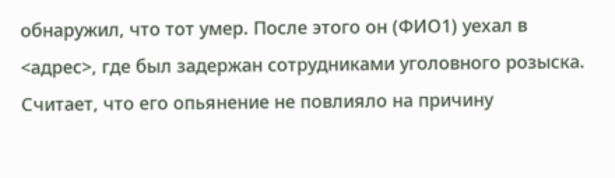обнаружил, что тот умер. После этого он (ФИО1) уехал в <адрес>, где был задержан сотрудниками уголовного розыска. Считает, что его опьянение не повлияло на причину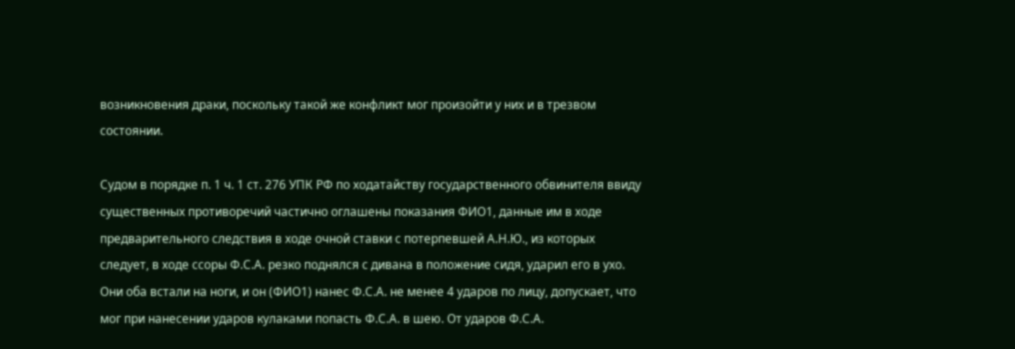возникновения драки, поскольку такой же конфликт мог произойти у них и в трезвом состоянии.

Судом в порядке п. 1 ч. 1 ст. 276 УПК РФ по ходатайству государственного обвинителя ввиду существенных противоречий частично оглашены показания ФИО1, данные им в ходе предварительного следствия в ходе очной ставки с потерпевшей А.Н.Ю., из которых следует, в ходе ссоры Ф.С.А. резко поднялся с дивана в положение сидя, ударил его в ухо. Они оба встали на ноги, и он (ФИО1) нанес Ф.С.А. не менее 4 ударов по лицу, допускает, что мог при нанесении ударов кулаками попасть Ф.С.А. в шею. От ударов Ф.С.А.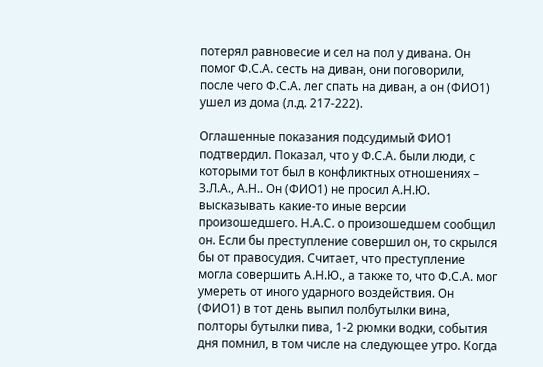потерял равновесие и сел на пол у дивана. Он помог Ф.С.А. сесть на диван, они поговорили, после чего Ф.С.А. лег спать на диван, а он (ФИО1) ушел из дома (л.д. 217-222).

Оглашенные показания подсудимый ФИО1 подтвердил. Показал, что у Ф.С.А. были люди, с которыми тот был в конфликтных отношениях – З.Л.А., А.Н.. Он (ФИО1) не просил А.Н.Ю. высказывать какие-то иные версии произошедшего. Н.А.С. о произошедшем сообщил он. Если бы преступление совершил он, то скрылся бы от правосудия. Считает, что преступление могла совершить А.Н.Ю., а также то, что Ф.С.А. мог умереть от иного ударного воздействия. Он (ФИО1) в тот день выпил полбутылки вина, полторы бутылки пива, 1-2 рюмки водки, события дня помнил, в том числе на следующее утро. Когда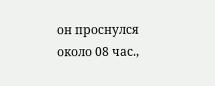он проснулся около 08 час.,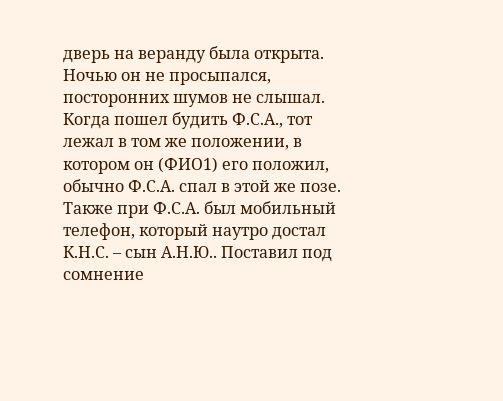дверь на веранду была открыта. Ночью он не просыпался, посторонних шумов не слышал. Когда пошел будить Ф.С.А., тот лежал в том же положении, в котором он (ФИО1) его положил, обычно Ф.С.А. спал в этой же позе. Также при Ф.С.А. был мобильный телефон, который наутро достал К.Н.С. – сын А.Н.Ю.. Поставил под сомнение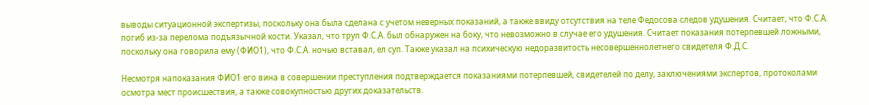выводы ситуационной экспертизы, поскольку она была сделана с учетом неверных показаний, а также ввиду отсутствия на теле Федосова следов удушения. Считает, что Ф.С.А. погиб из-за перелома подъязычной кости. Указал, что труп Ф.С.А. был обнаружен на боку, что невозможно в случае его удушения. Считает показания потерпевшей ложными, поскольку она говорила ему (ФИО1), что Ф.С.А. ночью вставал, ел суп. Также указал на психическую недоразвитость несовершеннолетнего свидетеля Ф.Д.С.

Несмотря напоказания ФИО1 его вина в совершении преступления подтверждается показаниями потерпевшей, свидетелей по делу, заключениями экспертов, протоколами осмотра мест происшествия, а также совокупностью других доказательств.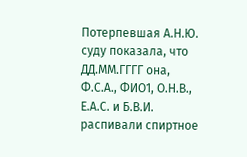Потерпевшая А.Н.Ю. суду показала, что ДД.ММ.ГГГГ она, Ф.С.А., ФИО1, О.Н.В., Е.А.С. и Б.В.И. распивали спиртное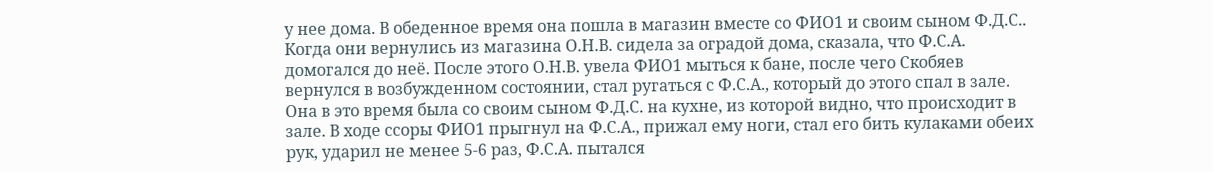у нее дома. В обеденное время она пошла в магазин вместе со ФИО1 и своим сыном Ф.Д.С.. Когда они вернулись из магазина О.Н.В. сидела за оградой дома, сказала, что Ф.С.А. домогался до неё. После этого О.Н.В. увела ФИО1 мыться к бане, после чего Скобяев вернулся в возбужденном состоянии, стал ругаться с Ф.С.А., который до этого спал в зале. Она в это время была со своим сыном Ф.Д.С. на кухне, из которой видно, что происходит в зале. В ходе ссоры ФИО1 прыгнул на Ф.С.А., прижал ему ноги, стал его бить кулаками обеих рук, ударил не менее 5-6 раз, Ф.С.А. пытался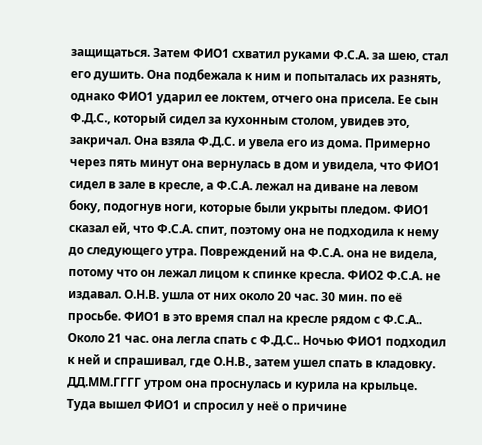защищаться. Затем ФИО1 схватил руками Ф.С.А. за шею, стал его душить. Она подбежала к ним и попыталась их разнять, однако ФИО1 ударил ее локтем, отчего она присела. Ее сын Ф.Д.С., который сидел за кухонным столом, увидев это, закричал. Она взяла Ф.Д.С. и увела его из дома. Примерно через пять минут она вернулась в дом и увидела, что ФИО1 сидел в зале в кресле, а Ф.С.А. лежал на диване на левом боку, подогнув ноги, которые были укрыты пледом. ФИО1 сказал ей, что Ф.С.А. спит, поэтому она не подходила к нему до следующего утра. Повреждений на Ф.С.А. она не видела, потому что он лежал лицом к спинке кресла. ФИО2 Ф.С.А. не издавал. О.Н.В. ушла от них около 20 час. 30 мин. по её просьбе. ФИО1 в это время спал на кресле рядом с Ф.С.А.. Около 21 час. она легла спать с Ф.Д.С.. Ночью ФИО1 подходил к ней и спрашивал, где О.Н.В., затем ушел спать в кладовку. ДД.ММ.ГГГГ утром она проснулась и курила на крыльце. Туда вышел ФИО1 и спросил у неё о причине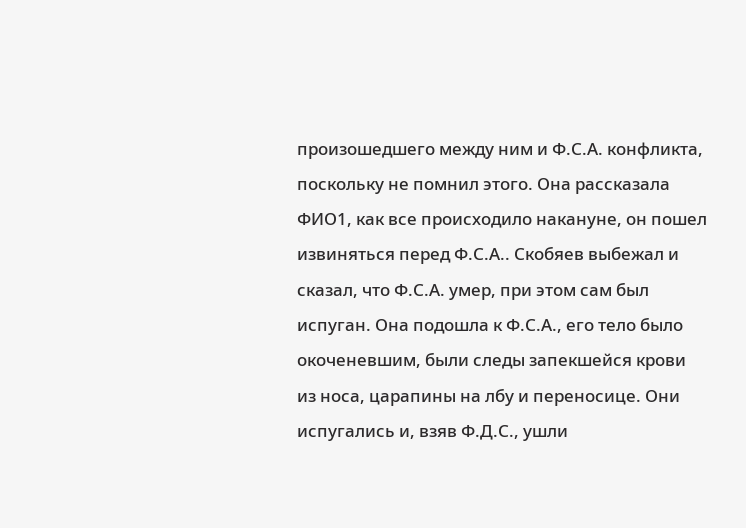произошедшего между ним и Ф.С.А. конфликта, поскольку не помнил этого. Она рассказала ФИО1, как все происходило накануне, он пошел извиняться перед Ф.С.А.. Скобяев выбежал и сказал, что Ф.С.А. умер, при этом сам был испуган. Она подошла к Ф.С.А., его тело было окоченевшим, были следы запекшейся крови из носа, царапины на лбу и переносице. Они испугались и, взяв Ф.Д.С., ушли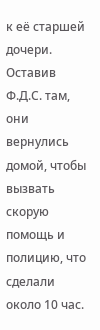к её старшей дочери. Оставив Ф.Д.С. там, они вернулись домой, чтобы вызвать скорую помощь и полицию, что сделали около 10 час.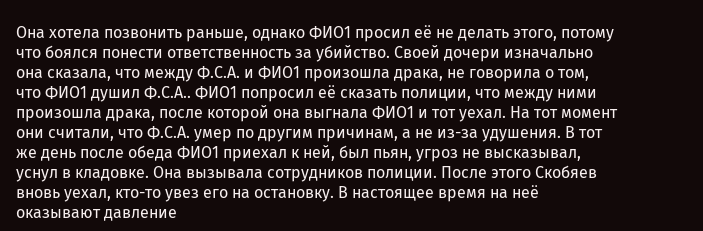Она хотела позвонить раньше, однако ФИО1 просил её не делать этого, потому что боялся понести ответственность за убийство. Своей дочери изначально она сказала, что между Ф.С.А. и ФИО1 произошла драка, не говорила о том, что ФИО1 душил Ф.С.А.. ФИО1 попросил её сказать полиции, что между ними произошла драка, после которой она выгнала ФИО1 и тот уехал. На тот момент они считали, что Ф.С.А. умер по другим причинам, а не из-за удушения. В тот же день после обеда ФИО1 приехал к ней, был пьян, угроз не высказывал, уснул в кладовке. Она вызывала сотрудников полиции. После этого Скобяев вновь уехал, кто-то увез его на остановку. В настоящее время на неё оказывают давление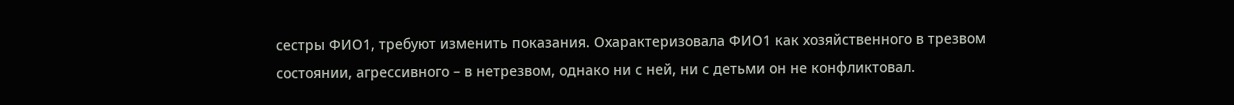сестры ФИО1, требуют изменить показания. Охарактеризовала ФИО1 как хозяйственного в трезвом состоянии, агрессивного – в нетрезвом, однако ни с ней, ни с детьми он не конфликтовал.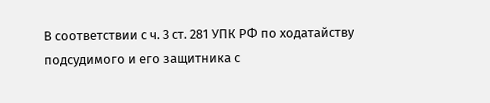В соответствии с ч. 3 ст. 281 УПК РФ по ходатайству подсудимого и его защитника с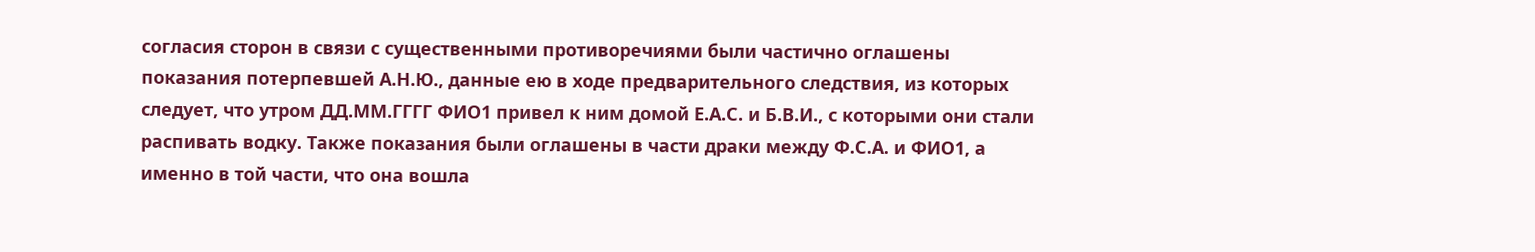согласия сторон в связи с существенными противоречиями были частично оглашены показания потерпевшей А.Н.Ю., данные ею в ходе предварительного следствия, из которых следует, что утром ДД.ММ.ГГГГ ФИО1 привел к ним домой Е.А.С. и Б.В.И., с которыми они стали распивать водку. Также показания были оглашены в части драки между Ф.С.А. и ФИО1, а именно в той части, что она вошла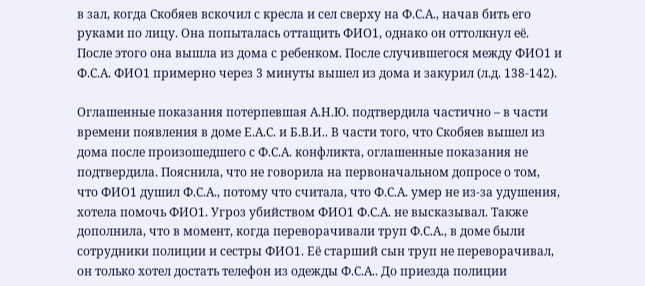в зал, когда Скобяев вскочил с кресла и сел сверху на Ф.С.А., начав бить его руками по лицу. Она попыталась оттащить ФИО1, однако он оттолкнул её. После этого она вышла из дома с ребенком. После случившегося между ФИО1 и Ф.С.А. ФИО1 примерно через 3 минуты вышел из дома и закурил (л.д. 138-142).

Оглашенные показания потерпевшая А.Н.Ю. подтвердила частично – в части времени появления в доме Е.А.С. и Б.В.И.. В части того, что Скобяев вышел из дома после произошедшего с Ф.С.А. конфликта, оглашенные показания не подтвердила. Пояснила, что не говорила на первоначальном допросе о том, что ФИО1 душил Ф.С.А., потому что считала, что Ф.С.А. умер не из-за удушения, хотела помочь ФИО1. Угроз убийством ФИО1 Ф.С.А. не высказывал. Также дополнила, что в момент, когда переворачивали труп Ф.С.А., в доме были сотрудники полиции и сестры ФИО1. Её старший сын труп не переворачивал, он только хотел достать телефон из одежды Ф.С.А.. До приезда полиции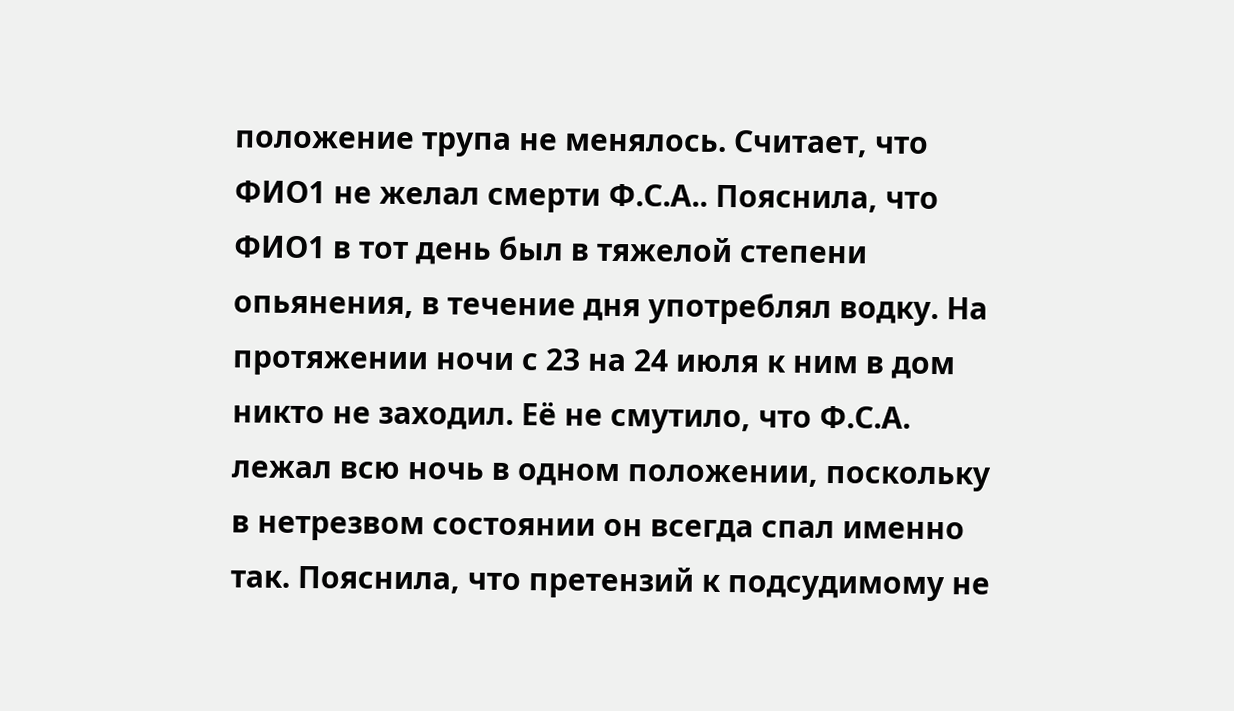положение трупа не менялось. Считает, что ФИО1 не желал смерти Ф.С.А.. Пояснила, что ФИО1 в тот день был в тяжелой степени опьянения, в течение дня употреблял водку. На протяжении ночи с 23 на 24 июля к ним в дом никто не заходил. Её не смутило, что Ф.С.А. лежал всю ночь в одном положении, поскольку в нетрезвом состоянии он всегда спал именно так. Пояснила, что претензий к подсудимому не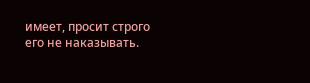имеет, просит строго его не наказывать.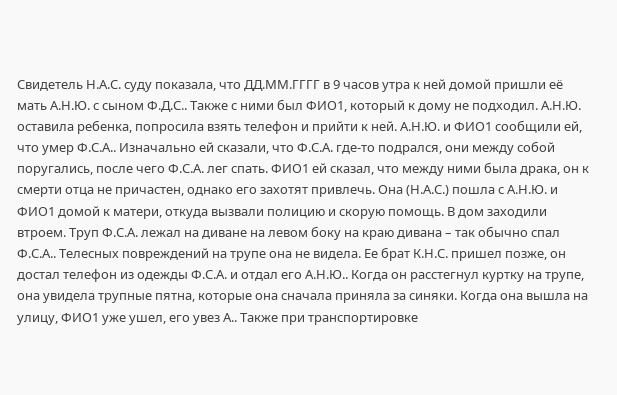Свидетель Н.А.С. суду показала, что ДД.ММ.ГГГГ в 9 часов утра к ней домой пришли её мать А.Н.Ю. с сыном Ф.Д.С.. Также с ними был ФИО1, который к дому не подходил. А.Н.Ю. оставила ребенка, попросила взять телефон и прийти к ней. А.Н.Ю. и ФИО1 сообщили ей, что умер Ф.С.А.. Изначально ей сказали, что Ф.С.А. где-то подрался, они между собой поругались, после чего Ф.С.А. лег спать. ФИО1 ей сказал, что между ними была драка, он к смерти отца не причастен, однако его захотят привлечь. Она (Н.А.С.) пошла с А.Н.Ю. и ФИО1 домой к матери, откуда вызвали полицию и скорую помощь. В дом заходили втроем. Труп Ф.С.А. лежал на диване на левом боку на краю дивана – так обычно спал Ф.С.А.. Телесных повреждений на трупе она не видела. Ее брат К.Н.С. пришел позже, он достал телефон из одежды Ф.С.А. и отдал его А.Н.Ю.. Когда он расстегнул куртку на трупе, она увидела трупные пятна, которые она сначала приняла за синяки. Когда она вышла на улицу, ФИО1 уже ушел, его увез А.. Также при транспортировке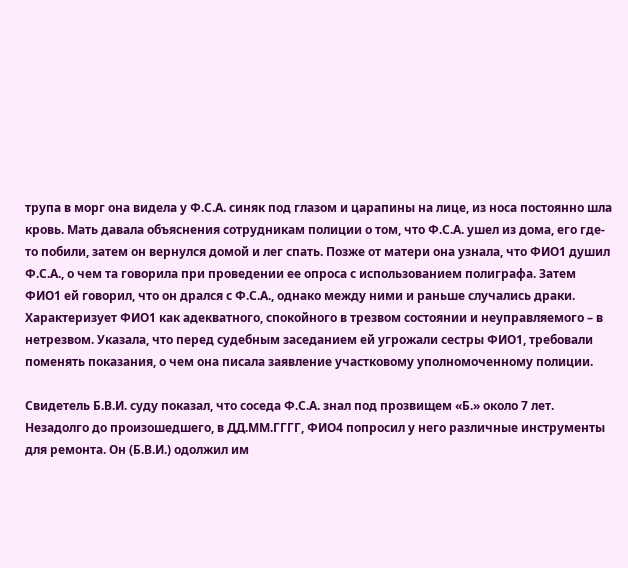трупа в морг она видела у Ф.С.А. синяк под глазом и царапины на лице, из носа постоянно шла кровь. Мать давала объяснения сотрудникам полиции о том, что Ф.С.А. ушел из дома, его где-то побили, затем он вернулся домой и лег спать. Позже от матери она узнала, что ФИО1 душил Ф.С.А., о чем та говорила при проведении ее опроса с использованием полиграфа. Затем ФИО1 ей говорил, что он дрался с Ф.С.А., однако между ними и раньше случались драки. Характеризует ФИО1 как адекватного, спокойного в трезвом состоянии и неуправляемого – в нетрезвом. Указала, что перед судебным заседанием ей угрожали сестры ФИО1, требовали поменять показания, о чем она писала заявление участковому уполномоченному полиции.

Свидетель Б.В.И. суду показал, что соседа Ф.С.А. знал под прозвищем «Б.» около 7 лет. Незадолго до произошедшего, в ДД.ММ.ГГГГ, ФИО4 попросил у него различные инструменты для ремонта. Он (Б.В.И.) одолжил им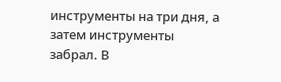инструменты на три дня, а затем инструменты забрал. В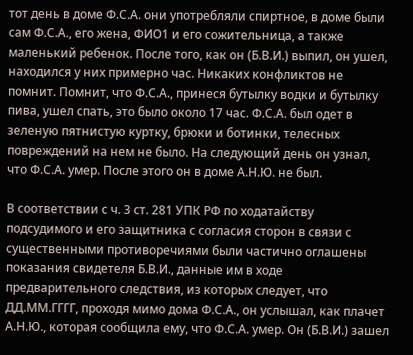тот день в доме Ф.С.А. они употребляли спиртное, в доме были сам Ф.С.А., его жена, ФИО1 и его сожительница, а также маленький ребенок. После того, как он (Б.В.И.) выпил, он ушел, находился у них примерно час. Никаких конфликтов не помнит. Помнит, что Ф.С.А., принеся бутылку водки и бутылку пива, ушел спать, это было около 17 час. Ф.С.А. был одет в зеленую пятнистую куртку, брюки и ботинки, телесных повреждений на нем не было. На следующий день он узнал, что Ф.С.А. умер. После этого он в доме А.Н.Ю. не был.

В соответствии с ч. 3 ст. 281 УПК РФ по ходатайству подсудимого и его защитника с согласия сторон в связи с существенными противоречиями были частично оглашены показания свидетеля Б.В.И., данные им в ходе предварительного следствия, из которых следует, что ДД.ММ.ГГГГ, проходя мимо дома Ф.С.А., он услышал, как плачет А.Н.Ю., которая сообщила ему, что Ф.С.А. умер. Он (Б.В.И.) зашел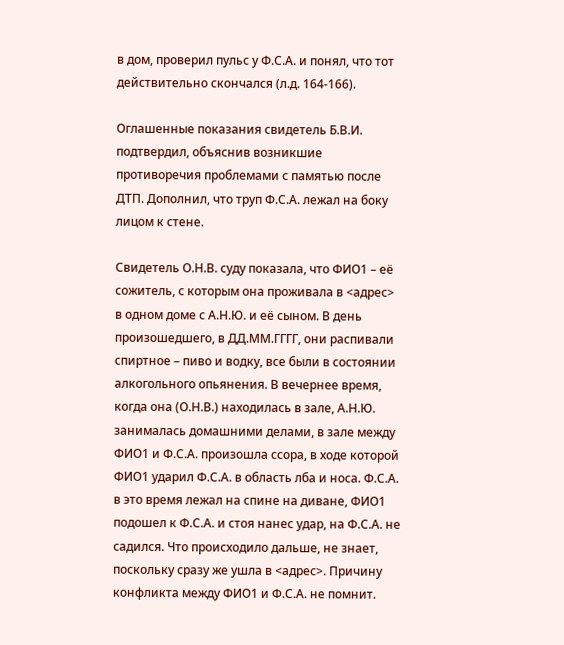в дом, проверил пульс у Ф.С.А. и понял, что тот действительно скончался (л.д. 164-166).

Оглашенные показания свидетель Б.В.И. подтвердил, объяснив возникшие противоречия проблемами с памятью после ДТП. Дополнил, что труп Ф.С.А. лежал на боку лицом к стене.

Свидетель О.Н.В. суду показала, что ФИО1 – её сожитель, с которым она проживала в <адрес> в одном доме с А.Н.Ю. и её сыном. В день произошедшего, в ДД.ММ.ГГГГ, они распивали спиртное – пиво и водку, все были в состоянии алкогольного опьянения. В вечернее время, когда она (О.Н.В.) находилась в зале, А.Н.Ю. занималась домашними делами, в зале между ФИО1 и Ф.С.А. произошла ссора, в ходе которой ФИО1 ударил Ф.С.А. в область лба и носа. Ф.С.А. в это время лежал на спине на диване, ФИО1 подошел к Ф.С.А. и стоя нанес удар, на Ф.С.А. не садился. Что происходило дальше, не знает, поскольку сразу же ушла в <адрес>. Причину конфликта между ФИО1 и Ф.С.А. не помнит.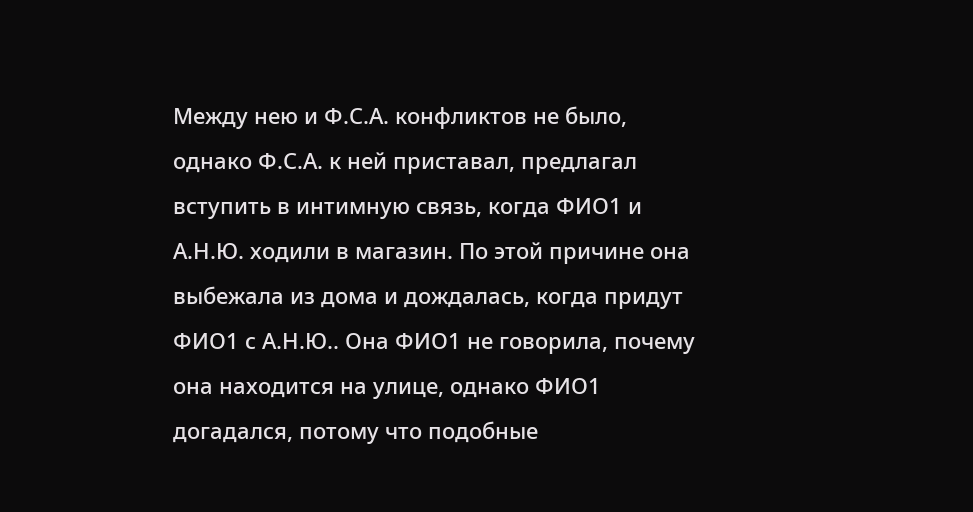Между нею и Ф.С.А. конфликтов не было, однако Ф.С.А. к ней приставал, предлагал вступить в интимную связь, когда ФИО1 и А.Н.Ю. ходили в магазин. По этой причине она выбежала из дома и дождалась, когда придут ФИО1 с А.Н.Ю.. Она ФИО1 не говорила, почему она находится на улице, однако ФИО1 догадался, потому что подобные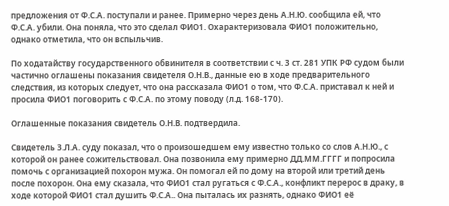предложения от Ф.С.А. поступали и ранее. Примерно через день А.Н.Ю. сообщила ей, что Ф.С.А. убили. Она поняла, что это сделал ФИО1. Охарактеризовала ФИО1 положительно, однако отметила, что он вспыльчив.

По ходатайству государственного обвинителя в соответствии с ч. 3 ст. 281 УПК РФ судом были частично оглашены показания свидетеля О.Н.В., данные ею в ходе предварительного следствия, из которых следует, что она рассказала ФИО1 о том, что Ф.С.А. приставал к ней и просила ФИО1 поговорить с Ф.С.А. по этому поводу (л.д. 168-170).

Оглашенные показания свидетель О.Н.В. подтвердила.

Свидетель З.Л.А. суду показал, что о произошедшем ему известно только со слов А.Н.Ю., с которой он ранее сожительствовал. Она позвонила ему примерно ДД.ММ.ГГГГ и попросила помочь с организацией похорон мужа. Он помогал ей по дому на второй или третий день после похорон. Она ему сказала, что ФИО1 стал ругаться с Ф.С.А., конфликт перерос в драку, в ходе которой ФИО1 стал душить Ф.С.А.. Она пыталась их разнять, однако ФИО1 её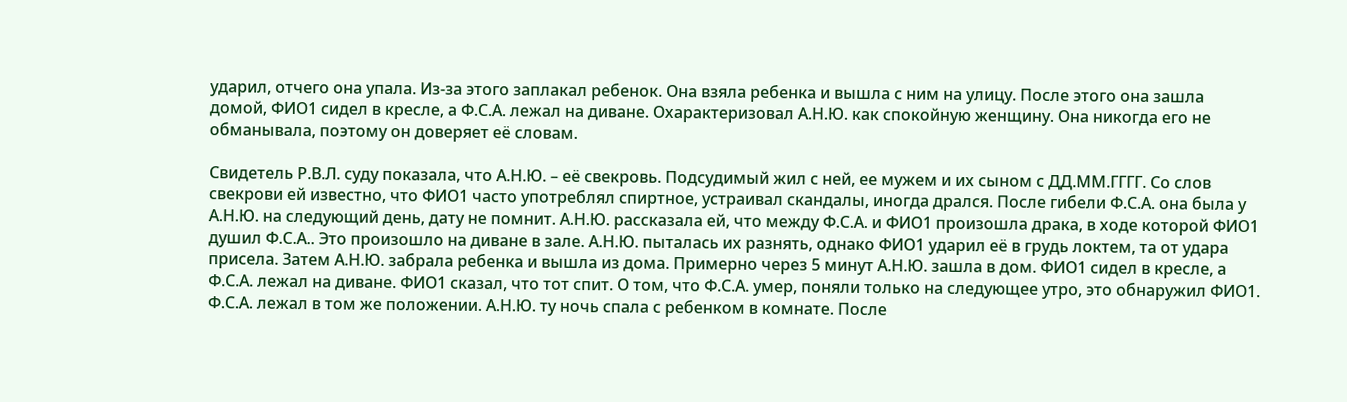ударил, отчего она упала. Из-за этого заплакал ребенок. Она взяла ребенка и вышла с ним на улицу. После этого она зашла домой, ФИО1 сидел в кресле, а Ф.С.А. лежал на диване. Охарактеризовал А.Н.Ю. как спокойную женщину. Она никогда его не обманывала, поэтому он доверяет её словам.

Свидетель Р.В.Л. суду показала, что А.Н.Ю. – её свекровь. Подсудимый жил с ней, ее мужем и их сыном с ДД.ММ.ГГГГ. Со слов свекрови ей известно, что ФИО1 часто употреблял спиртное, устраивал скандалы, иногда дрался. После гибели Ф.С.А. она была у А.Н.Ю. на следующий день, дату не помнит. А.Н.Ю. рассказала ей, что между Ф.С.А. и ФИО1 произошла драка, в ходе которой ФИО1 душил Ф.С.А.. Это произошло на диване в зале. А.Н.Ю. пыталась их разнять, однако ФИО1 ударил её в грудь локтем, та от удара присела. Затем А.Н.Ю. забрала ребенка и вышла из дома. Примерно через 5 минут А.Н.Ю. зашла в дом. ФИО1 сидел в кресле, а Ф.С.А. лежал на диване. ФИО1 сказал, что тот спит. О том, что Ф.С.А. умер, поняли только на следующее утро, это обнаружил ФИО1. Ф.С.А. лежал в том же положении. А.Н.Ю. ту ночь спала с ребенком в комнате. После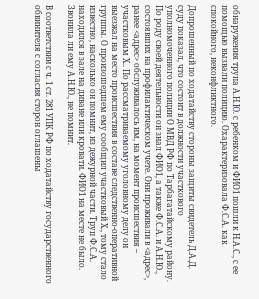обнаружения трупа А.Н.Ю. с ребенком и ФИО1 пошли к Н.А.С., с ее помощью вызвали полицию. Охарактеризовала Ф.С.А. как спокойного, неконфликтного.

Допрошенный по ходатайству стороны защиты свидетель Д.А.Д. суду показал, что состоит в должности участкового уполномоченного полиции О МВД РФ по Тарбагатайскому району. По роду своей деятельности он знал ФИО1, а также Ф.С.А. и А.Н.Ю., состоявших на профилактическом учете. Они проживали в <адрес>, ранее <адрес> обслуживалось им, на момент происшествия – участковым Х.. По рассматриваемому уголовному делу он выезжал на место происшествия в составе следственно-оперативной группы. О произошедшем ему сообщил участковый Х., тому стало известно, насколько он помнит, из дежурной части. Труп Ф.С.А. находился в зале на диване или кровати. ФИО1 на месте не было. Звонила ли ему А.Н.Ю., не помнит.

В соответствии с ч. 1 ст. 281 УПК РФ по ходатайству государственного обвинителя с согласия сторон оглашены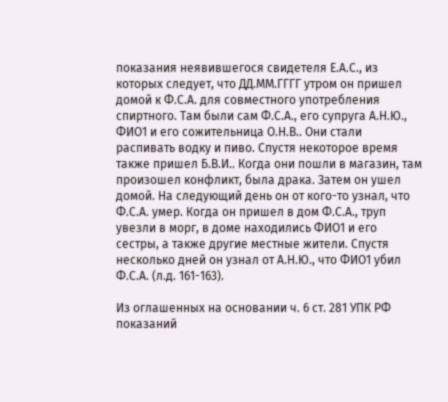показания неявившегося свидетеля Е.А.С., из которых следует, что ДД.ММ.ГГГГ утром он пришел домой к Ф.С.А. для совместного употребления спиртного. Там были сам Ф.С.А., его супруга А.Н.Ю., ФИО1 и его сожительница О.Н.В.. Они стали распивать водку и пиво. Спустя некоторое время также пришел Б.В.И.. Когда они пошли в магазин, там произошел конфликт, была драка. Затем он ушел домой. На следующий день он от кого-то узнал, что Ф.С.А. умер. Когда он пришел в дом Ф.С.А., труп увезли в морг, в доме находились ФИО1 и его сестры, а также другие местные жители. Спустя несколько дней он узнал от А.Н.Ю., что ФИО1 убил Ф.С.А. (л.д. 161-163).

Из оглашенных на основании ч. 6 ст. 281 УПК РФ показаний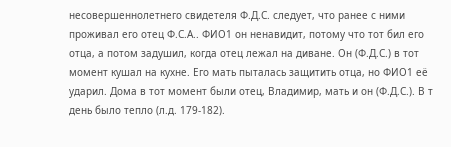несовершеннолетнего свидетеля Ф.Д.С. следует, что ранее с ними проживал его отец Ф.С.А.. ФИО1 он ненавидит, потому что тот бил его отца, а потом задушил, когда отец лежал на диване. Он (Ф.Д.С.) в тот момент кушал на кухне. Его мать пыталась защитить отца, но ФИО1 её ударил. Дома в тот момент были отец, Владимир, мать и он (Ф.Д.С.). В т день было тепло (л.д. 179-182).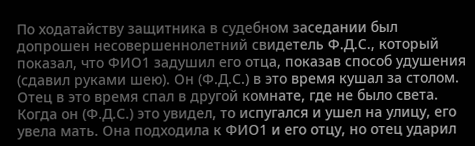По ходатайству защитника в судебном заседании был допрошен несовершеннолетний свидетель Ф.Д.С., который показал, что ФИО1 задушил его отца, показав способ удушения (сдавил руками шею). Он (Ф.Д.С.) в это время кушал за столом. Отец в это время спал в другой комнате, где не было света. Когда он (Ф.Д.С.) это увидел, то испугался и ушел на улицу, его увела мать. Она подходила к ФИО1 и его отцу, но отец ударил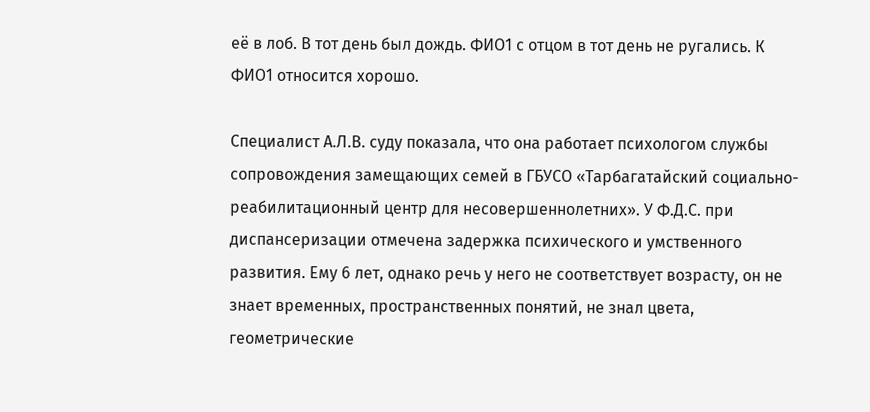её в лоб. В тот день был дождь. ФИО1 с отцом в тот день не ругались. К ФИО1 относится хорошо.

Специалист А.Л.В. суду показала, что она работает психологом службы сопровождения замещающих семей в ГБУСО «Тарбагатайский социально-реабилитационный центр для несовершеннолетних». У Ф.Д.С. при диспансеризации отмечена задержка психического и умственного развития. Ему 6 лет, однако речь у него не соответствует возрасту, он не знает временных, пространственных понятий, не знал цвета, геометрические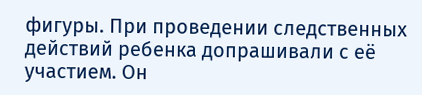фигуры. При проведении следственных действий ребенка допрашивали с её участием. Он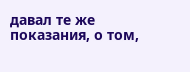давал те же показания, о том,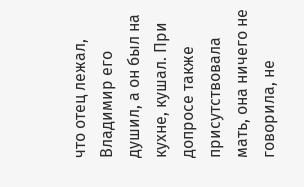что отец лежал, Владимир его душил, а он был на кухне, кушал. При допросе также присутствовала мать, она ничего не говорила, не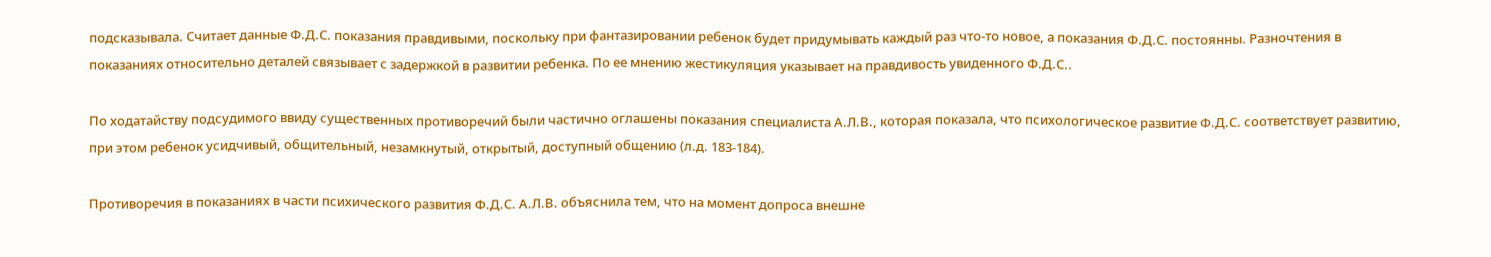подсказывала. Считает данные Ф.Д.С. показания правдивыми, поскольку при фантазировании ребенок будет придумывать каждый раз что-то новое, а показания Ф.Д.С. постоянны. Разночтения в показаниях относительно деталей связывает с задержкой в развитии ребенка. По ее мнению жестикуляция указывает на правдивость увиденного Ф.Д.С..

По ходатайству подсудимого ввиду существенных противоречий были частично оглашены показания специалиста А.Л.В., которая показала, что психологическое развитие Ф.Д.С. соответствует развитию, при этом ребенок усидчивый, общительный, незамкнутый, открытый, доступный общению (л.д. 183-184).

Противоречия в показаниях в части психического развития Ф.Д.С. А.Л.В. объяснила тем, что на момент допроса внешне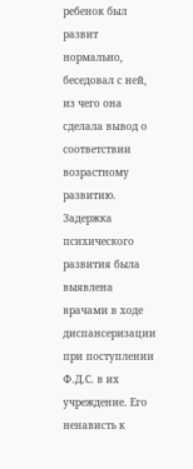ребенок был развит нормально, беседовал с ней, из чего она сделала вывод о соответствии возрастному развитию. Задержка психического развития была выявлена врачами в ходе диспансеризации при поступлении Ф.Д.С. в их учреждение. Его ненависть к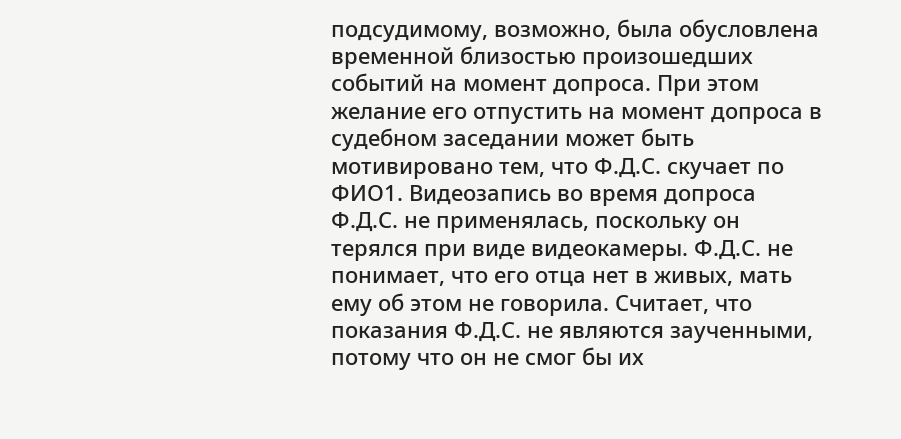подсудимому, возможно, была обусловлена временной близостью произошедших событий на момент допроса. При этом желание его отпустить на момент допроса в судебном заседании может быть мотивировано тем, что Ф.Д.С. скучает по ФИО1. Видеозапись во время допроса Ф.Д.С. не применялась, поскольку он терялся при виде видеокамеры. Ф.Д.С. не понимает, что его отца нет в живых, мать ему об этом не говорила. Считает, что показания Ф.Д.С. не являются заученными, потому что он не смог бы их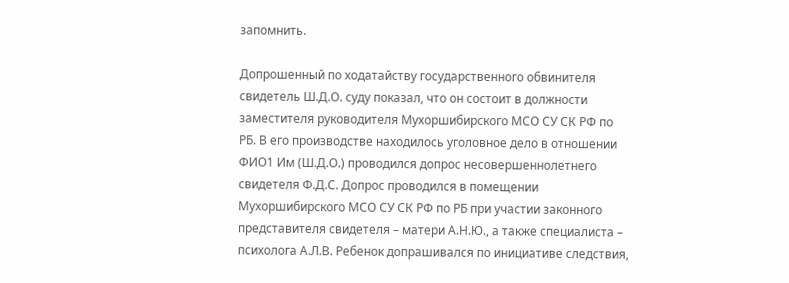запомнить.

Допрошенный по ходатайству государственного обвинителя свидетель Ш.Д.О. суду показал, что он состоит в должности заместителя руководителя Мухоршибирского МСО СУ СК РФ по РБ. В его производстве находилось уголовное дело в отношении ФИО1 Им (Ш.Д.О.) проводился допрос несовершеннолетнего свидетеля Ф.Д.С. Допрос проводился в помещении Мухоршибирского МСО СУ СК РФ по РБ при участии законного представителя свидетеля – матери А.Н.Ю., а также специалиста – психолога А.Л.В. Ребенок допрашивался по инициативе следствия,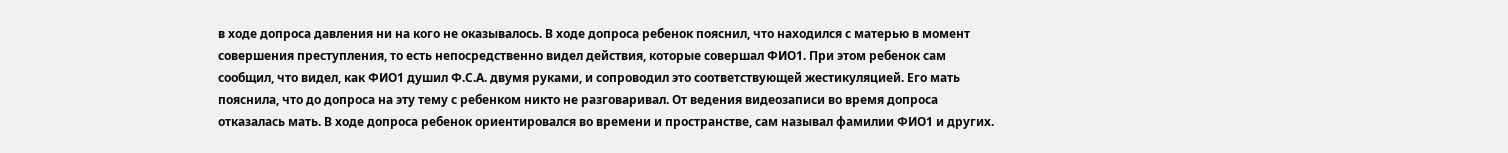в ходе допроса давления ни на кого не оказывалось. В ходе допроса ребенок пояснил, что находился с матерью в момент совершения преступления, то есть непосредственно видел действия, которые совершал ФИО1. При этом ребенок сам сообщил, что видел, как ФИО1 душил Ф.С.А. двумя руками, и сопроводил это соответствующей жестикуляцией. Его мать пояснила, что до допроса на эту тему с ребенком никто не разговаривал. От ведения видеозаписи во время допроса отказалась мать. В ходе допроса ребенок ориентировался во времени и пространстве, сам называл фамилии ФИО1 и других.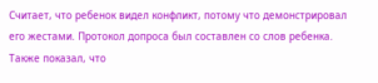Считает, что ребенок видел конфликт, потому что демонстрировал его жестами. Протокол допроса был составлен со слов ребенка. Также показал, что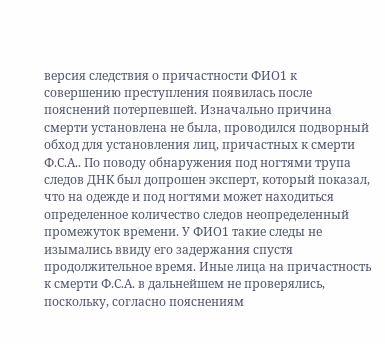версия следствия о причастности ФИО1 к совершению преступления появилась после пояснений потерпевшей. Изначально причина смерти установлена не была, проводился подворный обход для установления лиц, причастных к смерти Ф.С.А.. По поводу обнаружения под ногтями трупа следов ДНК был допрошен эксперт, который показал, что на одежде и под ногтями может находиться определенное количество следов неопределенный промежуток времени. У ФИО1 такие следы не изымались ввиду его задержания спустя продолжительное время. Иные лица на причастность к смерти Ф.С.А. в дальнейшем не проверялись, поскольку, согласно пояснениям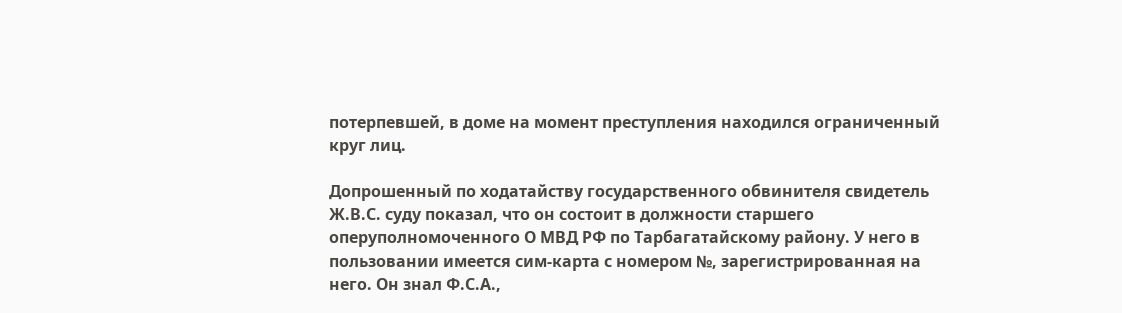потерпевшей, в доме на момент преступления находился ограниченный круг лиц.

Допрошенный по ходатайству государственного обвинителя свидетель Ж.В.С. суду показал, что он состоит в должности старшего оперуполномоченного О МВД РФ по Тарбагатайскому району. У него в пользовании имеется сим-карта с номером №, зарегистрированная на него. Он знал Ф.С.А.,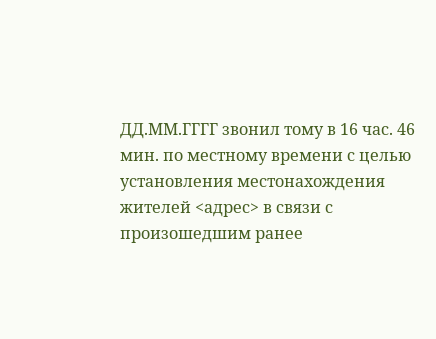ДД.ММ.ГГГГ звонил тому в 16 час. 46 мин. по местному времени с целью установления местонахождения жителей <адрес> в связи с произошедшим ранее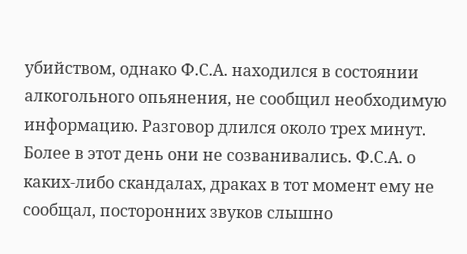убийством, однако Ф.С.А. находился в состоянии алкогольного опьянения, не сообщил необходимую информацию. Разговор длился около трех минут. Более в этот день они не созванивались. Ф.С.А. о каких-либо скандалах, драках в тот момент ему не сообщал, посторонних звуков слышно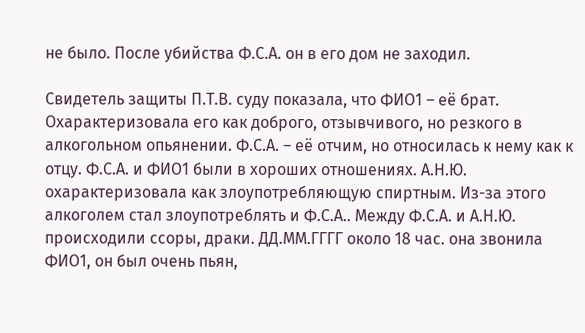не было. После убийства Ф.С.А. он в его дом не заходил.

Свидетель защиты П.Т.В. суду показала, что ФИО1 – её брат. Охарактеризовала его как доброго, отзывчивого, но резкого в алкогольном опьянении. Ф.С.А. – её отчим, но относилась к нему как к отцу. Ф.С.А. и ФИО1 были в хороших отношениях. А.Н.Ю. охарактеризовала как злоупотребляющую спиртным. Из-за этого алкоголем стал злоупотреблять и Ф.С.А.. Между Ф.С.А. и А.Н.Ю. происходили ссоры, драки. ДД.ММ.ГГГГ около 18 час. она звонила ФИО1, он был очень пьян,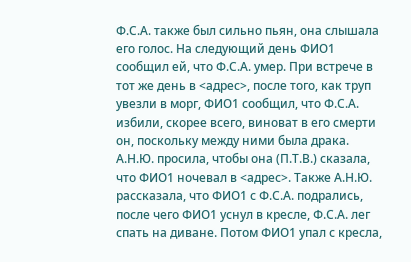Ф.С.А. также был сильно пьян, она слышала его голос. На следующий день ФИО1 сообщил ей, что Ф.С.А. умер. При встрече в тот же день в <адрес>, после того, как труп увезли в морг, ФИО1 сообщил, что Ф.С.А. избили, скорее всего, виноват в его смерти он, поскольку между ними была драка. А.Н.Ю. просила, чтобы она (П.Т.В.) сказала, что ФИО1 ночевал в <адрес>. Также А.Н.Ю. рассказала, что ФИО1 с Ф.С.А. подрались, после чего ФИО1 уснул в кресле, Ф.С.А. лег спать на диване. Потом ФИО1 упал с кресла,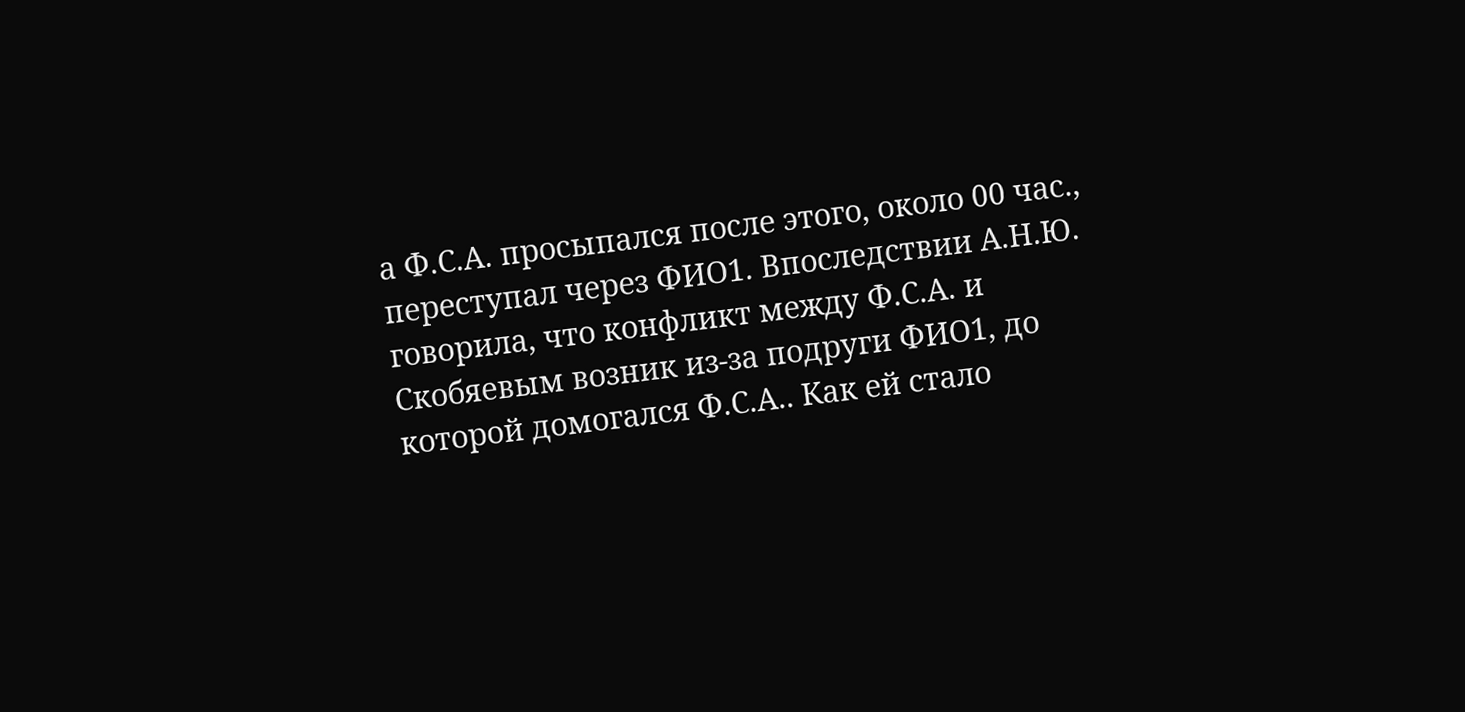а Ф.С.А. просыпался после этого, около 00 час., переступал через ФИО1. Впоследствии А.Н.Ю. говорила, что конфликт между Ф.С.А. и Скобяевым возник из-за подруги ФИО1, до которой домогался Ф.С.А.. Как ей стало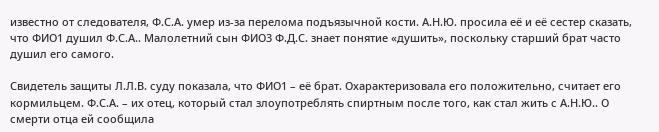известно от следователя, Ф.С.А. умер из-за перелома подъязычной кости. А.Н.Ю. просила её и её сестер сказать, что ФИО1 душил Ф.С.А.. Малолетний сын ФИО3 Ф.Д.С. знает понятие «душить», поскольку старший брат часто душил его самого.

Свидетель защиты Л.Л.В. суду показала, что ФИО1 – её брат. Охарактеризовала его положительно, считает его кормильцем. Ф.С.А. – их отец, который стал злоупотреблять спиртным после того, как стал жить с А.Н.Ю.. О смерти отца ей сообщила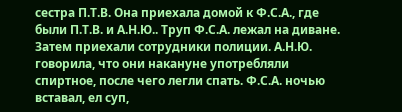сестра П.Т.В. Она приехала домой к Ф.С.А., где были П.Т.В. и А.Н.Ю.. Труп Ф.С.А. лежал на диване. Затем приехали сотрудники полиции. А.Н.Ю. говорила, что они накануне употребляли спиртное, после чего легли спать. Ф.С.А. ночью вставал, ел суп,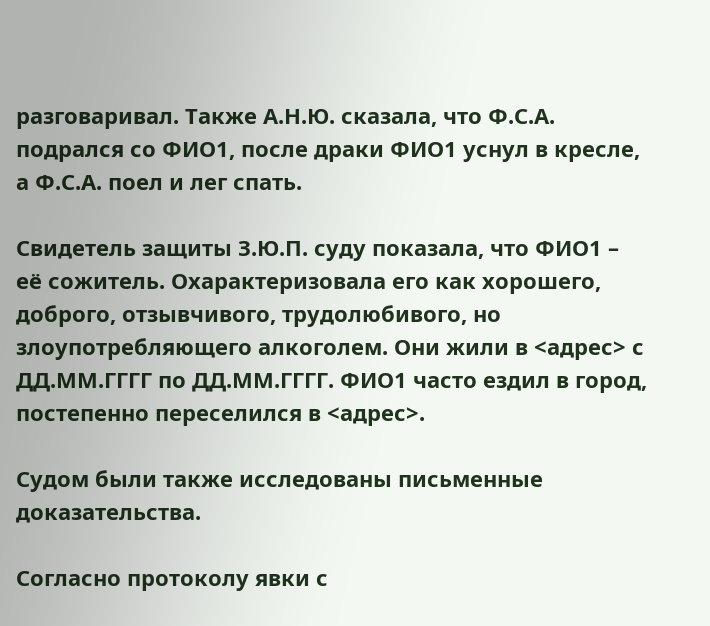разговаривал. Также А.Н.Ю. сказала, что Ф.С.А. подрался со ФИО1, после драки ФИО1 уснул в кресле, а Ф.С.А. поел и лег спать.

Свидетель защиты З.Ю.П. суду показала, что ФИО1 – её сожитель. Охарактеризовала его как хорошего, доброго, отзывчивого, трудолюбивого, но злоупотребляющего алкоголем. Они жили в <адрес> с ДД.ММ.ГГГГ по ДД.ММ.ГГГГ. ФИО1 часто ездил в город, постепенно переселился в <адрес>.

Судом были также исследованы письменные доказательства.

Согласно протоколу явки с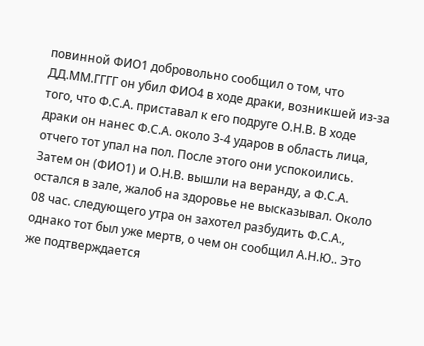повинной ФИО1 добровольно сообщил о том, что ДД.ММ.ГГГГ он убил ФИО4 в ходе драки, возникшей из-за того, что Ф.С.А. приставал к его подруге О.Н.В. В ходе драки он нанес Ф.С.А. около 3-4 ударов в область лица, отчего тот упал на пол. После этого они успокоились. Затем он (ФИО1) и О.Н.В. вышли на веранду, а Ф.С.А. остался в зале, жалоб на здоровье не высказывал. Около 08 час. следующего утра он захотел разбудить Ф.С.А., однако тот был уже мертв, о чем он сообщил А.Н.Ю.. Это же подтверждается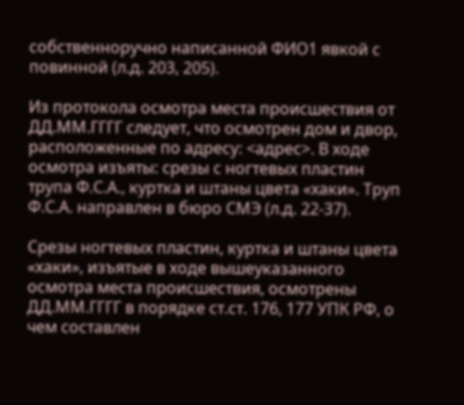собственноручно написанной ФИО1 явкой с повинной (л.д. 203, 205).

Из протокола осмотра места происшествия от ДД.ММ.ГГГГ следует, что осмотрен дом и двор, расположенные по адресу: <адрес>. В ходе осмотра изъяты: срезы с ногтевых пластин трупа Ф.С.А., куртка и штаны цвета «хаки». Труп Ф.С.А. направлен в бюро СМЭ (л.д. 22-37).

Срезы ногтевых пластин, куртка и штаны цвета «хаки», изъятые в ходе вышеуказанного осмотра места происшествия, осмотрены ДД.ММ.ГГГГ в порядке ст.ст. 176, 177 УПК РФ, о чем составлен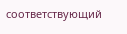соответствующий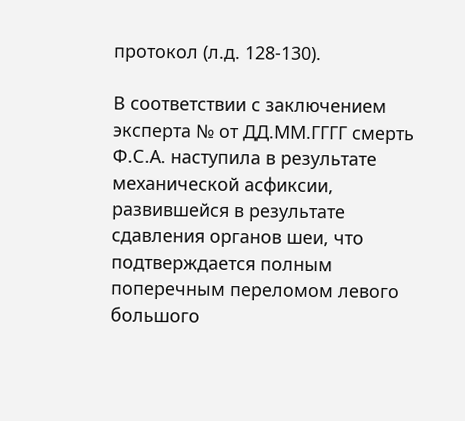протокол (л.д. 128-130).

В соответствии с заключением эксперта № от ДД.ММ.ГГГГ смерть Ф.С.А. наступила в результате механической асфиксии, развившейся в результате сдавления органов шеи, что подтверждается полным поперечным переломом левого большого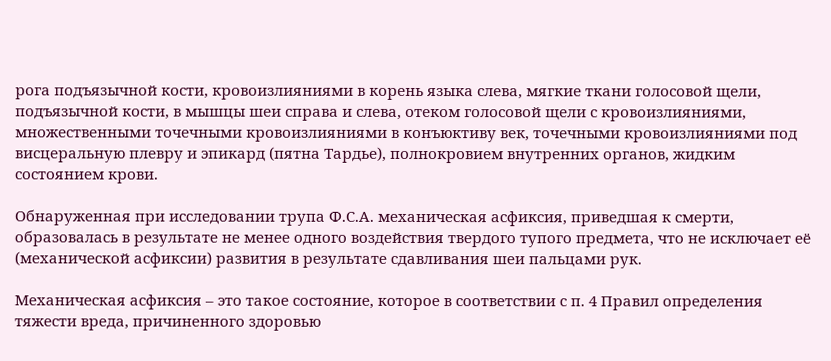рога подъязычной кости, кровоизлияниями в корень языка слева, мягкие ткани голосовой щели, подъязычной кости, в мышцы шеи справа и слева, отеком голосовой щели с кровоизлияниями, множественными точечными кровоизлияниями в конъюктиву век, точечными кровоизлияниями под висцеральную плевру и эпикард (пятна Тардье), полнокровием внутренних органов, жидким состоянием крови.

Обнаруженная при исследовании трупа Ф.С.А. механическая асфиксия, приведшая к смерти, образовалась в результате не менее одного воздействия твердого тупого предмета, что не исключает её (механической асфиксии) развития в результате сдавливания шеи пальцами рук.

Механическая асфиксия – это такое состояние, которое в соответствии с п. 4 Правил определения тяжести вреда, причиненного здоровью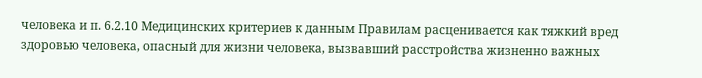человека и п. 6.2.10 Медицинских критериев к данным Правилам расценивается как тяжкий вред здоровью человека, опасный для жизни человека, вызвавший расстройства жизненно важных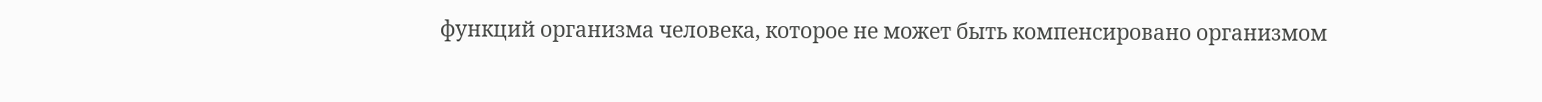функций организма человека, которое не может быть компенсировано организмом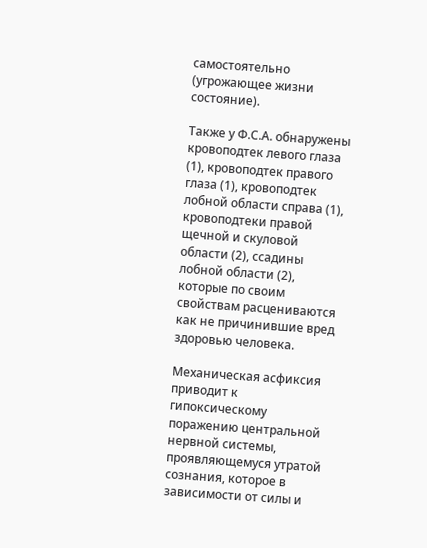самостоятельно (угрожающее жизни состояние).

Также у Ф.С.А. обнаружены кровоподтек левого глаза (1), кровоподтек правого глаза (1), кровоподтек лобной области справа (1), кровоподтеки правой щечной и скуловой области (2), ссадины лобной области (2), которые по своим свойствам расцениваются как не причинившие вред здоровью человека.

Механическая асфиксия приводит к гипоксическому поражению центральной нервной системы, проявляющемуся утратой сознания, которое в зависимости от силы и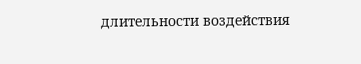длительности воздействия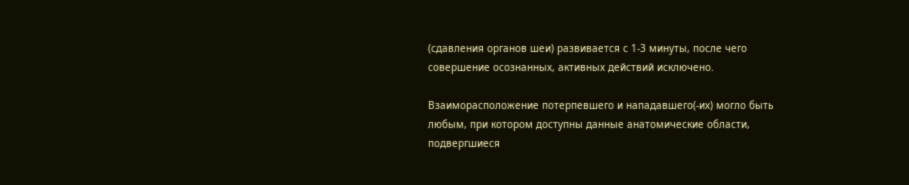(сдавления органов шеи) развивается с 1-3 минуты, после чего совершение осознанных, активных действий исключено.

Взаиморасположение потерпевшего и нападавшего(-их) могло быть любым, при котором доступны данные анатомические области, подвергшиеся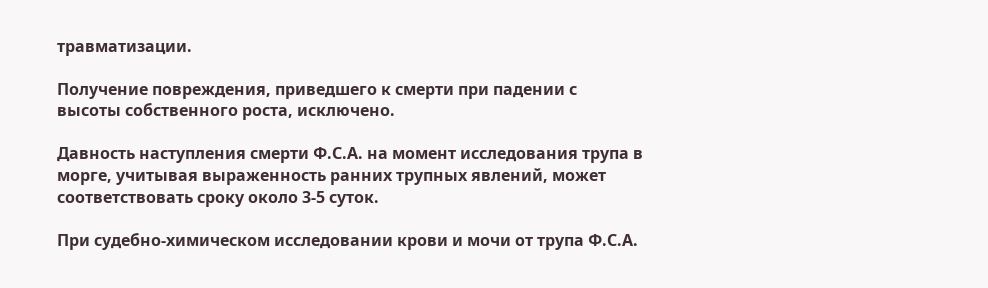травматизации.

Получение повреждения, приведшего к смерти при падении с высоты собственного роста, исключено.

Давность наступления смерти Ф.С.А. на момент исследования трупа в морге, учитывая выраженность ранних трупных явлений, может соответствовать сроку около 3-5 суток.

При судебно-химическом исследовании крови и мочи от трупа Ф.С.А.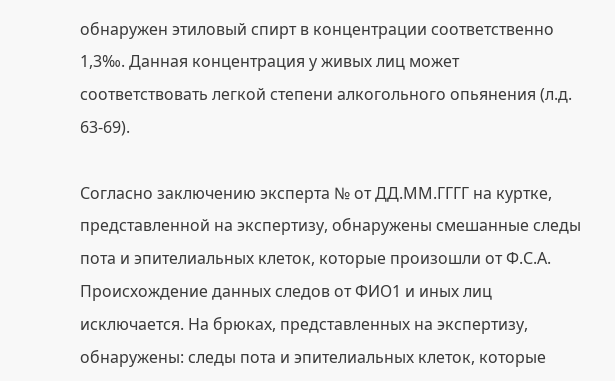обнаружен этиловый спирт в концентрации соответственно 1,3‰. Данная концентрация у живых лиц может соответствовать легкой степени алкогольного опьянения (л.д. 63-69).

Согласно заключению эксперта № от ДД.ММ.ГГГГ на куртке, представленной на экспертизу, обнаружены смешанные следы пота и эпителиальных клеток, которые произошли от Ф.С.А. Происхождение данных следов от ФИО1 и иных лиц исключается. На брюках, представленных на экспертизу, обнаружены: следы пота и эпителиальных клеток, которые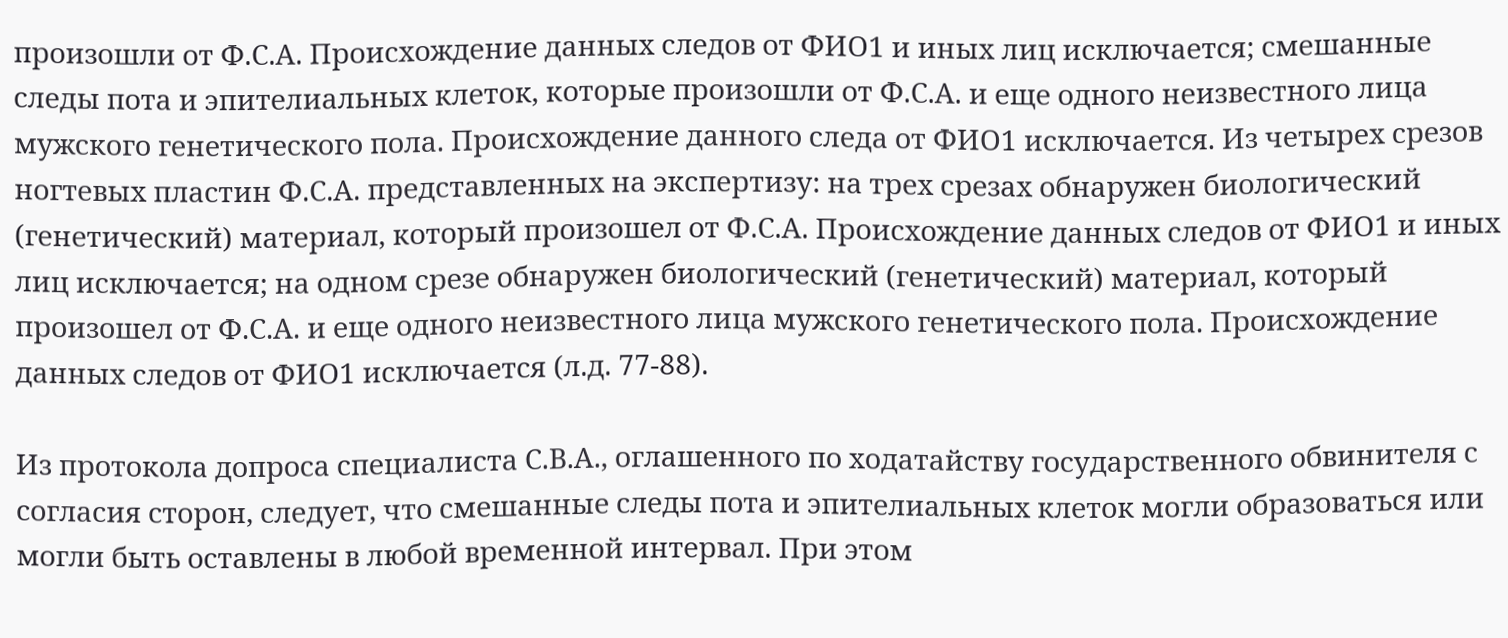произошли от Ф.С.А. Происхождение данных следов от ФИО1 и иных лиц исключается; смешанные следы пота и эпителиальных клеток, которые произошли от Ф.С.А. и еще одного неизвестного лица мужского генетического пола. Происхождение данного следа от ФИО1 исключается. Из четырех срезов ногтевых пластин Ф.С.А. представленных на экспертизу: на трех срезах обнаружен биологический (генетический) материал, который произошел от Ф.С.А. Происхождение данных следов от ФИО1 и иных лиц исключается; на одном срезе обнаружен биологический (генетический) материал, который произошел от Ф.С.А. и еще одного неизвестного лица мужского генетического пола. Происхождение данных следов от ФИО1 исключается (л.д. 77-88).

Из протокола допроса специалиста С.В.А., оглашенного по ходатайству государственного обвинителя с согласия сторон, следует, что смешанные следы пота и эпителиальных клеток могли образоваться или могли быть оставлены в любой временной интервал. При этом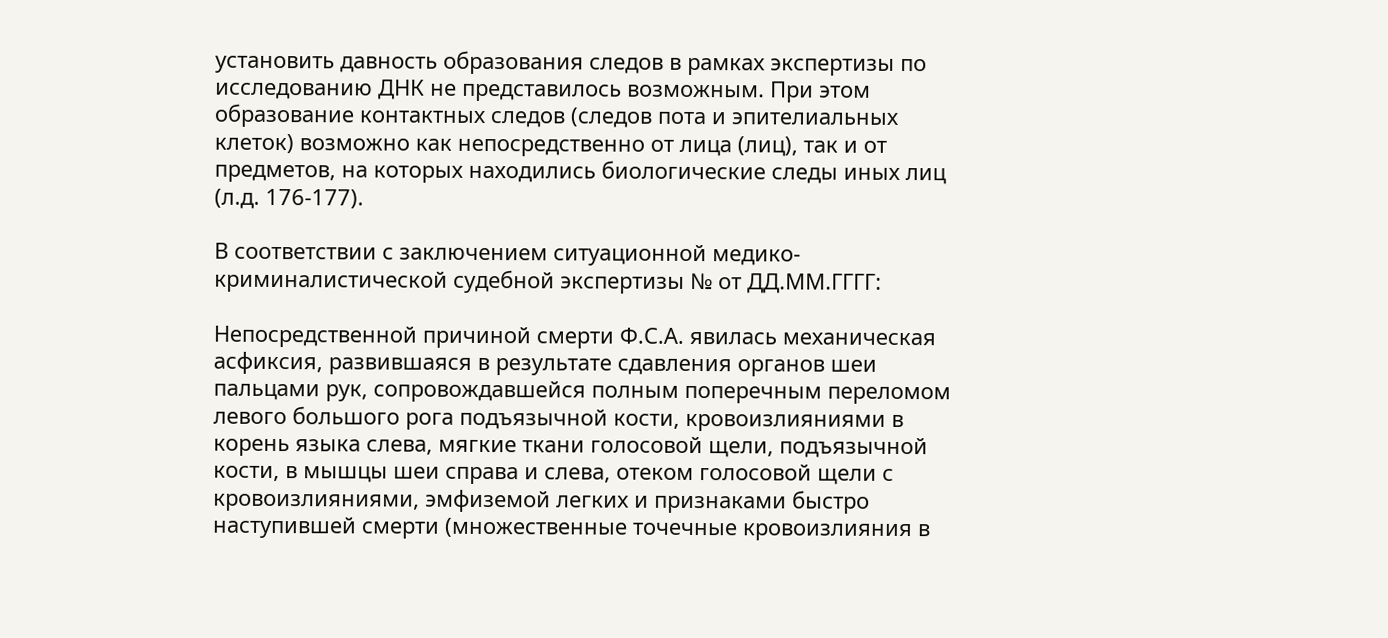установить давность образования следов в рамках экспертизы по исследованию ДНК не представилось возможным. При этом образование контактных следов (следов пота и эпителиальных клеток) возможно как непосредственно от лица (лиц), так и от предметов, на которых находились биологические следы иных лиц (л.д. 176-177).

В соответствии с заключением ситуационной медико-криминалистической судебной экспертизы № от ДД.ММ.ГГГГ:

Непосредственной причиной смерти Ф.С.А. явилась механическая асфиксия, развившаяся в результате сдавления органов шеи пальцами рук, сопровождавшейся полным поперечным переломом левого большого рога подъязычной кости, кровоизлияниями в корень языка слева, мягкие ткани голосовой щели, подъязычной кости, в мышцы шеи справа и слева, отеком голосовой щели с кровоизлияниями, эмфиземой легких и признаками быстро наступившей смерти (множественные точечные кровоизлияния в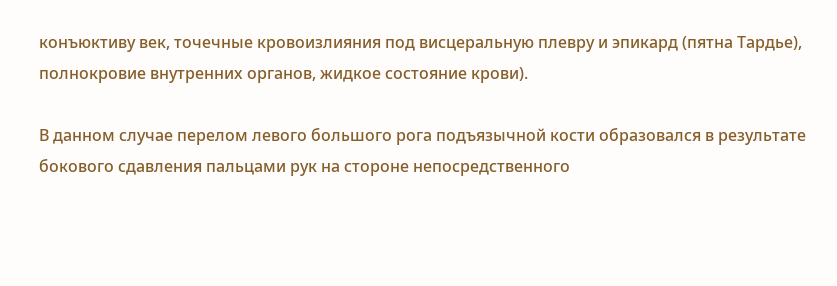конъюктиву век, точечные кровоизлияния под висцеральную плевру и эпикард (пятна Тардье), полнокровие внутренних органов, жидкое состояние крови).

В данном случае перелом левого большого рога подъязычной кости образовался в результате бокового сдавления пальцами рук на стороне непосредственного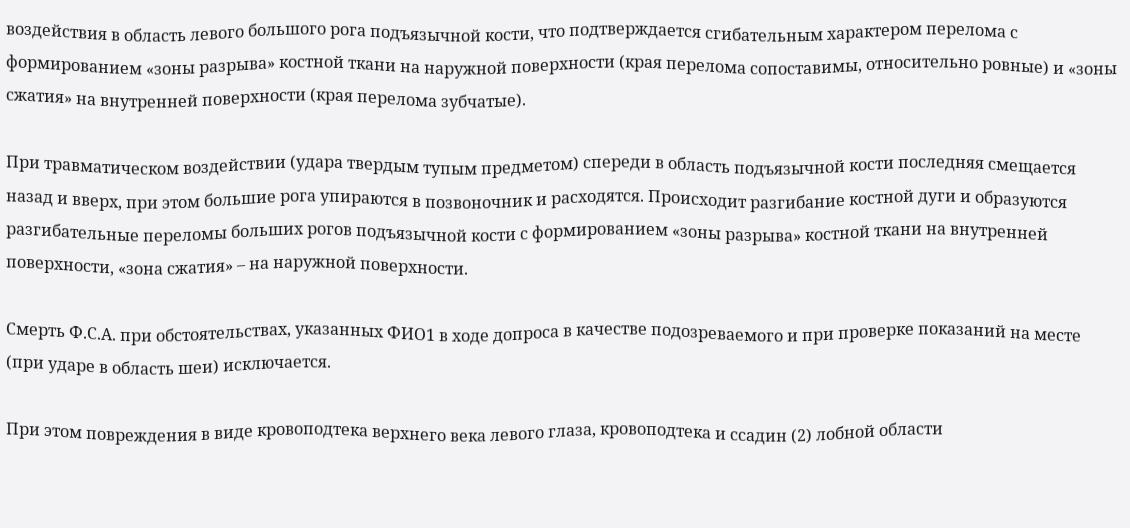воздействия в область левого большого рога подъязычной кости, что подтверждается сгибательным характером перелома с формированием «зоны разрыва» костной ткани на наружной поверхности (края перелома сопоставимы, относительно ровные) и «зоны сжатия» на внутренней поверхности (края перелома зубчатые).

При травматическом воздействии (удара твердым тупым предметом) спереди в область подъязычной кости последняя смещается назад и вверх, при этом большие рога упираются в позвоночник и расходятся. Происходит разгибание костной дуги и образуются разгибательные переломы больших рогов подъязычной кости с формированием «зоны разрыва» костной ткани на внутренней поверхности, «зона сжатия» – на наружной поверхности.

Смерть Ф.С.А. при обстоятельствах, указанных ФИО1 в ходе допроса в качестве подозреваемого и при проверке показаний на месте (при ударе в область шеи) исключается.

При этом повреждения в виде кровоподтека верхнего века левого глаза, кровоподтека и ссадин (2) лобной области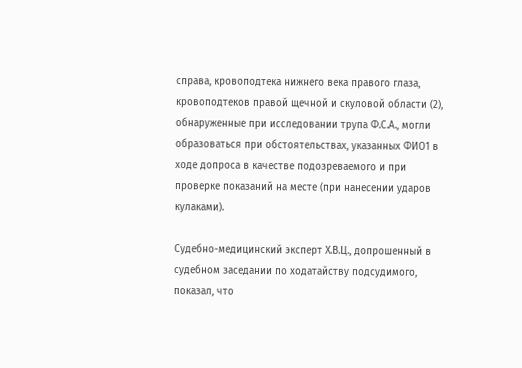справа, кровоподтека нижнего века правого глаза, кровоподтеков правой щечной и скуловой области (2), обнаруженные при исследовании трупа Ф.С.А., могли образоваться при обстоятельствах, указанных ФИО1 в ходе допроса в качестве подозреваемого и при проверке показаний на месте (при нанесении ударов кулаками).

Судебно-медицинский эксперт Х.В.Ц., допрошенный в судебном заседании по ходатайству подсудимого, показал, что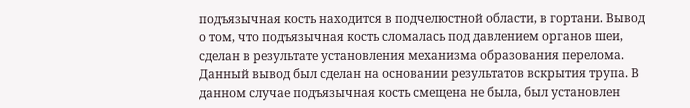подъязычная кость находится в подчелюстной области, в гортани. Вывод о том, что подъязычная кость сломалась под давлением органов шеи, сделан в результате установления механизма образования перелома. Данный вывод был сделан на основании результатов вскрытия трупа. В данном случае подъязычная кость смещена не была, был установлен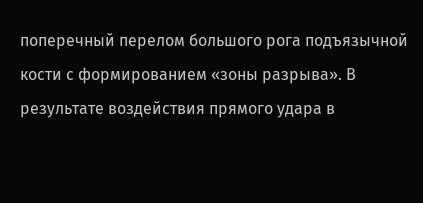поперечный перелом большого рога подъязычной кости с формированием «зоны разрыва». В результате воздействия прямого удара в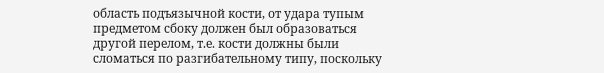область подъязычной кости, от удара тупым предметом сбоку должен был образоваться другой перелом, т.е. кости должны были сломаться по разгибательному типу, поскольку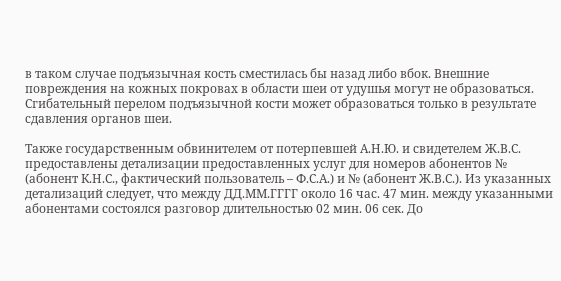в таком случае подъязычная кость сместилась бы назад либо вбок. Внешние повреждения на кожных покровах в области шеи от удушья могут не образоваться. Сгибательный перелом подъязычной кости может образоваться только в результате сдавления органов шеи.

Также государственным обвинителем от потерпевшей А.Н.Ю. и свидетелем Ж.В.С. предоставлены детализации предоставленных услуг для номеров абонентов № (абонент К.Н.С., фактический пользователь – Ф.С.А.) и № (абонент Ж.В.С.). Из указанных детализаций следует, что между ДД.ММ.ГГГГ около 16 час. 47 мин. между указанными абонентами состоялся разговор длительностью 02 мин. 06 сек. До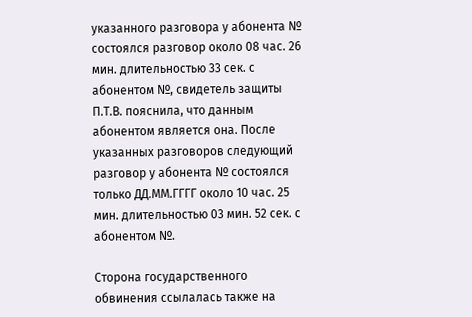указанного разговора у абонента № состоялся разговор около 08 час. 26 мин. длительностью 33 сек. с абонентом №, свидетель защиты П.Т.В. пояснила, что данным абонентом является она. После указанных разговоров следующий разговор у абонента № состоялся только ДД.ММ.ГГГГ около 10 час. 25 мин. длительностью 03 мин. 52 сек. с абонентом №.

Сторона государственного обвинения ссылалась также на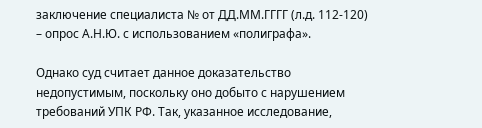заключение специалиста № от ДД.ММ.ГГГГ (л.д. 112-120) – опрос А.Н.Ю. с использованием «полиграфа».

Однако суд считает данное доказательство недопустимым, поскольку оно добыто с нарушением требований УПК РФ. Так, указанное исследование,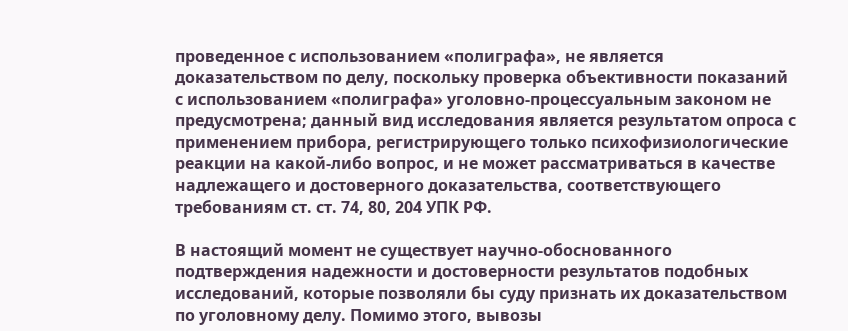проведенное с использованием «полиграфа», не является доказательством по делу, поскольку проверка объективности показаний с использованием «полиграфа» уголовно-процессуальным законом не предусмотрена; данный вид исследования является результатом опроса с применением прибора, регистрирующего только психофизиологические реакции на какой-либо вопрос, и не может рассматриваться в качестве надлежащего и достоверного доказательства, соответствующего требованиям ст. ст. 74, 80, 204 УПК РФ.

В настоящий момент не существует научно-обоснованного подтверждения надежности и достоверности результатов подобных исследований, которые позволяли бы суду признать их доказательством по уголовному делу. Помимо этого, вывозы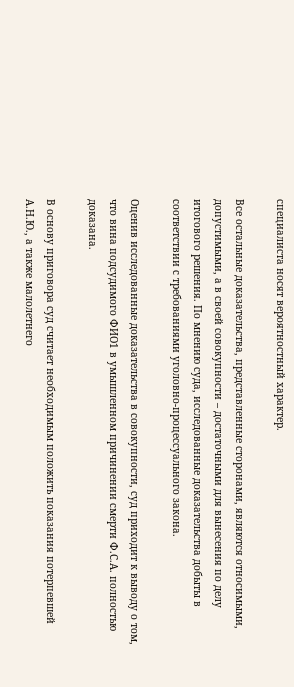специалиста носят вероятностный характер.

Все остальные доказательства, представленные сторонами, являются относимыми, допустимыми, а в своей совокупности – достаточными для вынесения по делу итогового решения. По мнению суда, исследованные доказательства добыты в соответствии с требованиями уголовно-процессуального закона.

Оценив исследованные доказательства в совокупности, суд приходит к выводу о том, что вина подсудимого ФИО1 в умышленном причинении смерти Ф.С.А. полностью доказана.

В основу приговора суд считает необходимым положить показания потерпевшей А.Н.Ю., а также малолетнего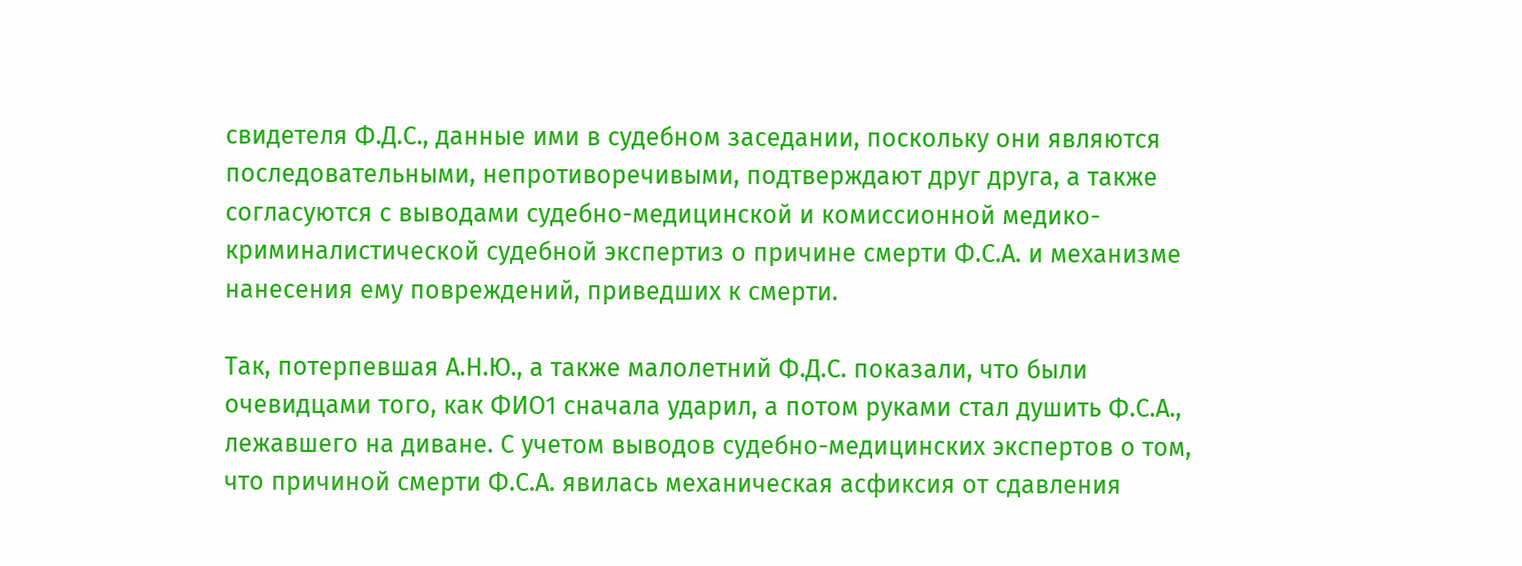свидетеля Ф.Д.С., данные ими в судебном заседании, поскольку они являются последовательными, непротиворечивыми, подтверждают друг друга, а также согласуются с выводами судебно-медицинской и комиссионной медико-криминалистической судебной экспертиз о причине смерти Ф.С.А. и механизме нанесения ему повреждений, приведших к смерти.

Так, потерпевшая А.Н.Ю., а также малолетний Ф.Д.С. показали, что были очевидцами того, как ФИО1 сначала ударил, а потом руками стал душить Ф.С.А., лежавшего на диване. С учетом выводов судебно-медицинских экспертов о том, что причиной смерти Ф.С.А. явилась механическая асфиксия от сдавления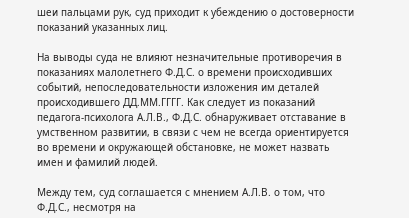шеи пальцами рук, суд приходит к убеждению о достоверности показаний указанных лиц.

На выводы суда не влияют незначительные противоречия в показаниях малолетнего Ф.Д.С. о времени происходивших событий, непоследовательности изложения им деталей происходившего ДД.ММ.ГГГГ. Как следует из показаний педагога-психолога А.Л.В., Ф.Д.С. обнаруживает отставание в умственном развитии, в связи с чем не всегда ориентируется во времени и окружающей обстановке, не может назвать имен и фамилий людей.

Между тем, суд соглашается с мнением А.Л.В. о том, что Ф.Д.С., несмотря на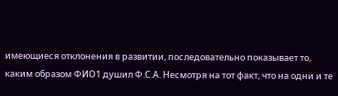имеющиеся отклонения в развитии, последовательно показывает то, каким образом ФИО1 душил Ф.С.А. Несмотря на тот факт, что на одни и те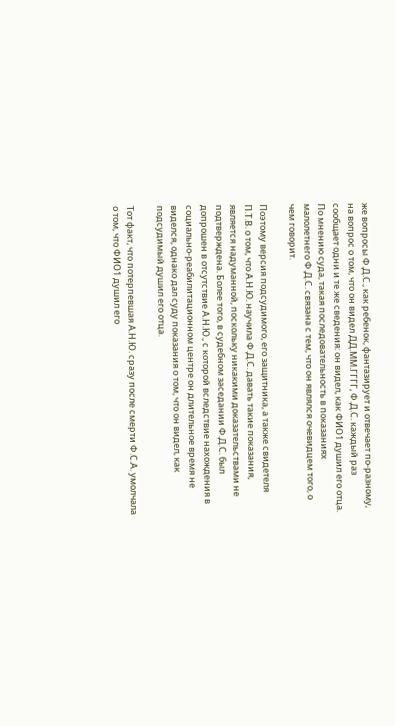же вопросы Ф.Д.С., как ребенок, фантазирует и отвечает по-разному, на вопрос о том, что он видел ДД.ММ.ГГГГ, Ф.Д.С. каждый раз сообщает одни и те же сведения: он видел, как ФИО1 душил его отца. По мнению суда, такая последовательность в показаниях малолетнего Ф.Д.С. связана с тем, что он являлся очевидцем того, о чем говорит.

Поэтому версия подсудимого, его защитника, а также свидетеля П.Т.В. о том, что А.Н.Ю. научила Ф.Д.С. давать такие показания, является надуманной, поскольку никакими доказательствами не подтверждена. Более того, в судебном заседании Ф.Д.С. был допрошен в отсутствие А.Н.Ю., с которой вследствие нахождения в социально-реабилитационном центре он длительное время не виделся, однако дал суду показания о том, что он видел, как подсудимый душил его отца.

Тот факт, что потерпевшая А.Н.Ю. сразу после смерти Ф.С.А. умолчала о том, что ФИО1 душил его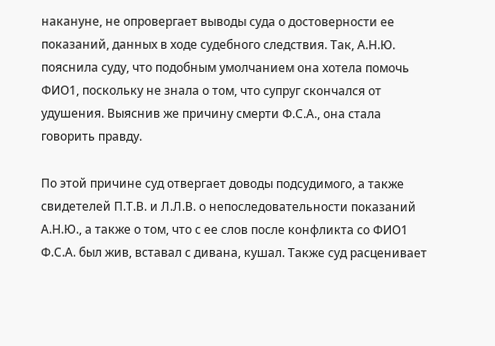накануне, не опровергает выводы суда о достоверности ее показаний, данных в ходе судебного следствия. Так, А.Н.Ю. пояснила суду, что подобным умолчанием она хотела помочь ФИО1, поскольку не знала о том, что супруг скончался от удушения. Выяснив же причину смерти Ф.С.А., она стала говорить правду.

По этой причине суд отвергает доводы подсудимого, а также свидетелей П.Т.В. и Л.Л.В. о непоследовательности показаний А.Н.Ю., а также о том, что с ее слов после конфликта со ФИО1 Ф.С.А. был жив, вставал с дивана, кушал. Также суд расценивает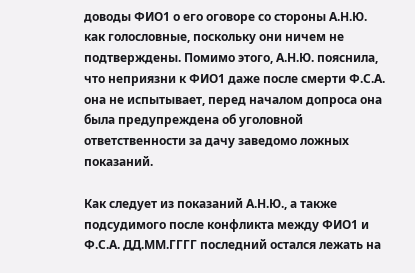доводы ФИО1 о его оговоре со стороны А.Н.Ю. как голословные, поскольку они ничем не подтверждены. Помимо этого, А.Н.Ю. пояснила, что неприязни к ФИО1 даже после смерти Ф.С.А. она не испытывает, перед началом допроса она была предупреждена об уголовной ответственности за дачу заведомо ложных показаний.

Как следует из показаний А.Н.Ю., а также подсудимого после конфликта между ФИО1 и Ф.С.А. ДД.ММ.ГГГГ последний остался лежать на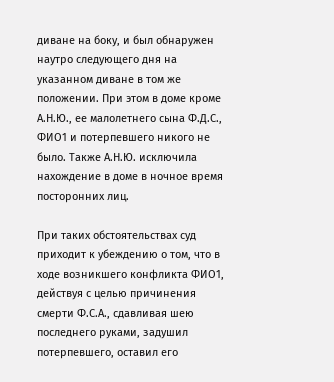диване на боку, и был обнаружен наутро следующего дня на указанном диване в том же положении. При этом в доме кроме А.Н.Ю., ее малолетнего сына Ф.Д.С., ФИО1 и потерпевшего никого не было. Также А.Н.Ю. исключила нахождение в доме в ночное время посторонних лиц.

При таких обстоятельствах суд приходит к убеждению о том, что в ходе возникшего конфликта ФИО1, действуя с целью причинения смерти Ф.С.А., сдавливая шею последнего руками, задушил потерпевшего, оставил его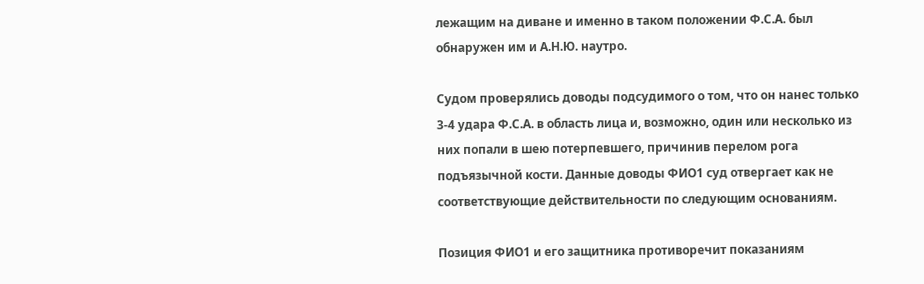лежащим на диване и именно в таком положении Ф.С.А. был обнаружен им и А.Н.Ю. наутро.

Судом проверялись доводы подсудимого о том, что он нанес только 3-4 удара Ф.С.А. в область лица и, возможно, один или несколько из них попали в шею потерпевшего, причинив перелом рога подъязычной кости. Данные доводы ФИО1 суд отвергает как не соответствующие действительности по следующим основаниям.

Позиция ФИО1 и его защитника противоречит показаниям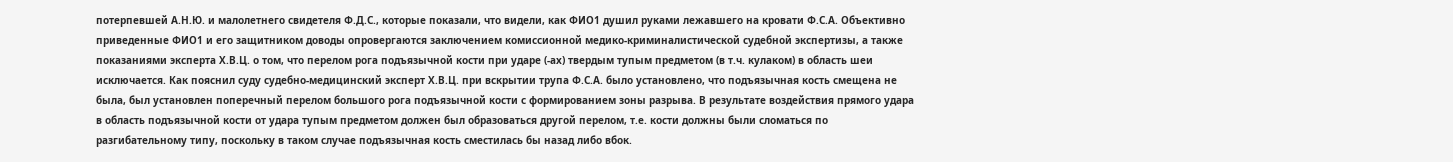потерпевшей А.Н.Ю. и малолетнего свидетеля Ф.Д.С., которые показали, что видели, как ФИО1 душил руками лежавшего на кровати Ф.С.А. Объективно приведенные ФИО1 и его защитником доводы опровергаются заключением комиссионной медико-криминалистической судебной экспертизы, а также показаниями эксперта Х.В.Ц. о том, что перелом рога подъязычной кости при ударе (-ах) твердым тупым предметом (в т.ч. кулаком) в область шеи исключается. Как пояснил суду судебно-медицинский эксперт Х.В.Ц. при вскрытии трупа Ф.С.А. было установлено, что подъязычная кость смещена не была, был установлен поперечный перелом большого рога подъязычной кости с формированием зоны разрыва. В результате воздействия прямого удара в область подъязычной кости от удара тупым предметом должен был образоваться другой перелом, т.е. кости должны были сломаться по разгибательному типу, поскольку в таком случае подъязычная кость сместилась бы назад либо вбок.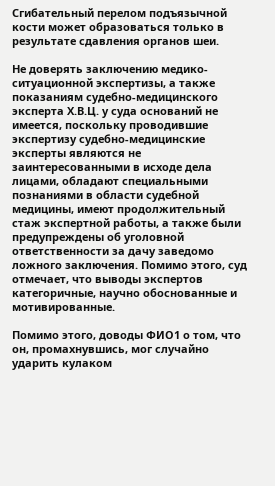Сгибательный перелом подъязычной кости может образоваться только в результате сдавления органов шеи.

Не доверять заключению медико-ситуационной экспертизы, а также показаниям судебно-медицинского эксперта Х.В.Ц. у суда оснований не имеется, поскольку проводившие экспертизу судебно-медицинские эксперты являются не заинтересованными в исходе дела лицами, обладают специальными познаниями в области судебной медицины, имеют продолжительный стаж экспертной работы, а также были предупреждены об уголовной ответственности за дачу заведомо ложного заключения. Помимо этого, суд отмечает, что выводы экспертов категоричные, научно обоснованные и мотивированные.

Помимо этого, доводы ФИО1 о том, что он, промахнувшись, мог случайно ударить кулаком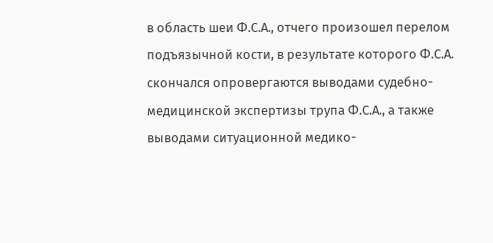в область шеи Ф.С.А., отчего произошел перелом подъязычной кости, в результате которого Ф.С.А. скончался опровергаются выводами судебно-медицинской экспертизы трупа Ф.С.А., а также выводами ситуационной медико-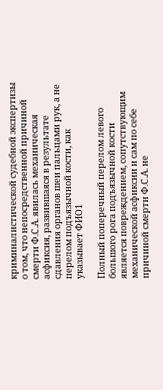криминалистической судебной экспертизы о том, что непосредственной причиной смерти Ф.С.А. явилась механическая асфиксия, развившаяся в результате сдавления органов шеи пальцами рук, а не перелом подъязычной кости, как указывает ФИО1

Полный поперечный перелом левого большого рога подъязычной кости является повреждением, сопутствующим механической асфиксии и сам по себе причиной смерти Ф.С.А. не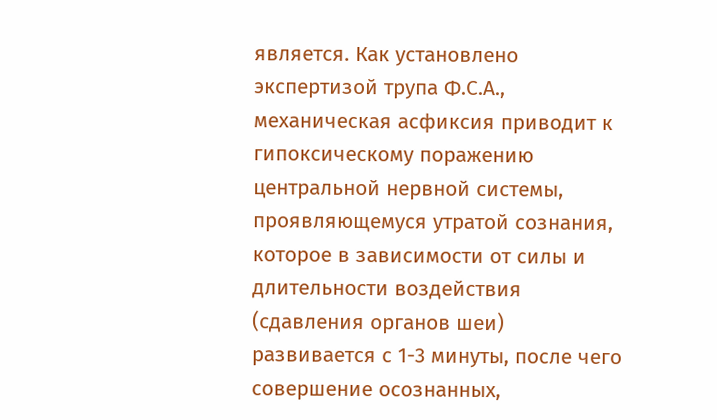является. Как установлено экспертизой трупа Ф.С.А., механическая асфиксия приводит к гипоксическому поражению центральной нервной системы, проявляющемуся утратой сознания, которое в зависимости от силы и длительности воздействия (сдавления органов шеи) развивается с 1-3 минуты, после чего совершение осознанных,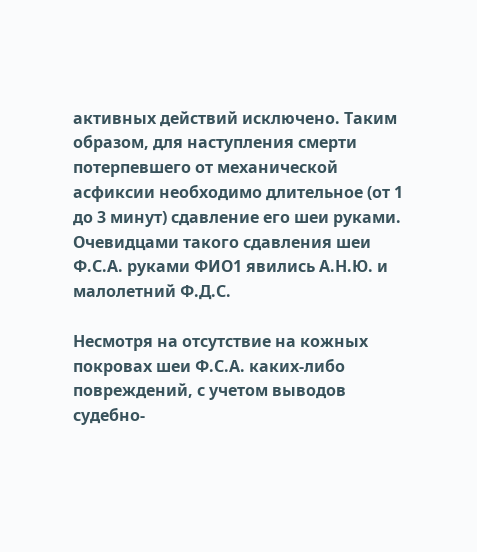активных действий исключено. Таким образом, для наступления смерти потерпевшего от механической асфиксии необходимо длительное (от 1 до 3 минут) сдавление его шеи руками. Очевидцами такого сдавления шеи Ф.С.А. руками ФИО1 явились А.Н.Ю. и малолетний Ф.Д.С.

Несмотря на отсутствие на кожных покровах шеи Ф.С.А. каких-либо повреждений, с учетом выводов судебно-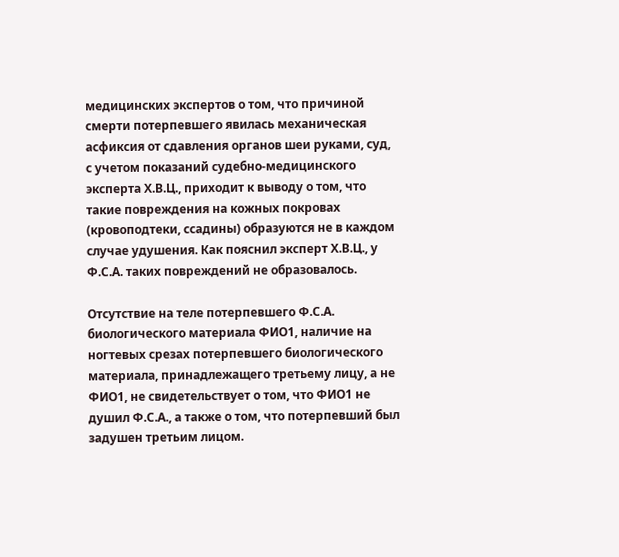медицинских экспертов о том, что причиной смерти потерпевшего явилась механическая асфиксия от сдавления органов шеи руками, суд, с учетом показаний судебно-медицинского эксперта Х.В.Ц., приходит к выводу о том, что такие повреждения на кожных покровах (кровоподтеки, ссадины) образуются не в каждом случае удушения. Как пояснил эксперт Х.В.Ц., у Ф.С.А. таких повреждений не образовалось.

Отсутствие на теле потерпевшего Ф.С.А. биологического материала ФИО1, наличие на ногтевых срезах потерпевшего биологического материала, принадлежащего третьему лицу, а не ФИО1, не свидетельствует о том, что ФИО1 не душил Ф.С.А., а также о том, что потерпевший был задушен третьим лицом.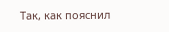Так, как пояснил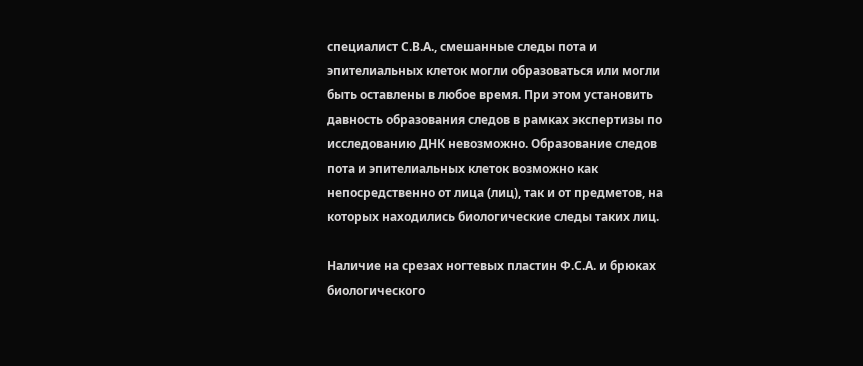специалист С.В.А., смешанные следы пота и эпителиальных клеток могли образоваться или могли быть оставлены в любое время. При этом установить давность образования следов в рамках экспертизы по исследованию ДНК невозможно. Образование следов пота и эпителиальных клеток возможно как непосредственно от лица (лиц), так и от предметов, на которых находились биологические следы таких лиц.

Наличие на срезах ногтевых пластин Ф.С.А. и брюках биологического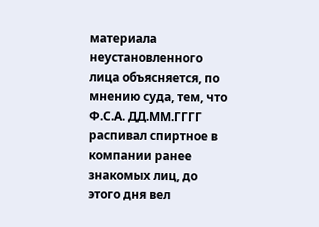материала неустановленного лица объясняется, по мнению суда, тем, что Ф.С.А. ДД.ММ.ГГГГ распивал спиртное в компании ранее знакомых лиц, до этого дня вел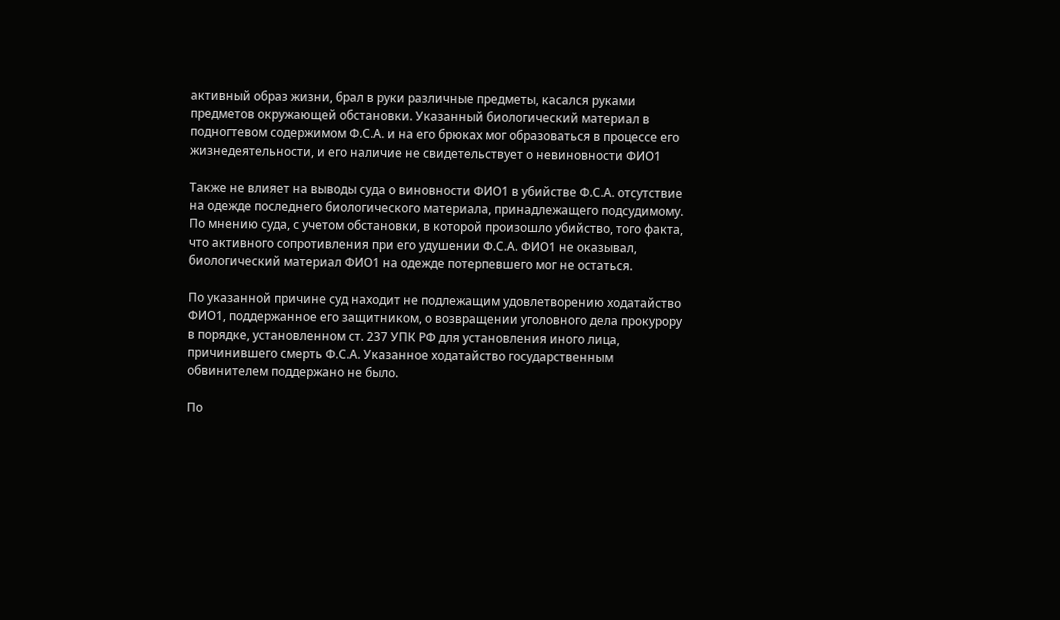активный образ жизни, брал в руки различные предметы, касался руками предметов окружающей обстановки. Указанный биологический материал в подногтевом содержимом Ф.С.А. и на его брюках мог образоваться в процессе его жизнедеятельности, и его наличие не свидетельствует о невиновности ФИО1

Также не влияет на выводы суда о виновности ФИО1 в убийстве Ф.С.А. отсутствие на одежде последнего биологического материала, принадлежащего подсудимому. По мнению суда, с учетом обстановки, в которой произошло убийство, того факта, что активного сопротивления при его удушении Ф.С.А. ФИО1 не оказывал, биологический материал ФИО1 на одежде потерпевшего мог не остаться.

По указанной причине суд находит не подлежащим удовлетворению ходатайство ФИО1, поддержанное его защитником, о возвращении уголовного дела прокурору в порядке, установленном ст. 237 УПК РФ для установления иного лица, причинившего смерть Ф.С.А. Указанное ходатайство государственным обвинителем поддержано не было.

По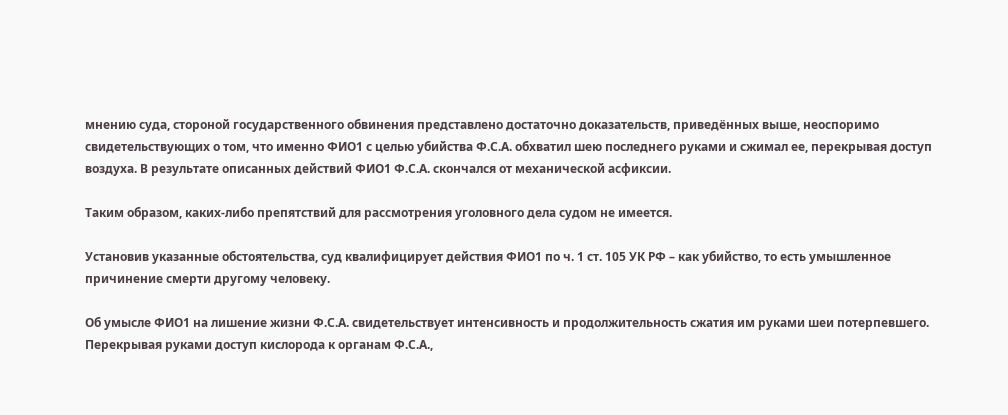мнению суда, стороной государственного обвинения представлено достаточно доказательств, приведённых выше, неоспоримо свидетельствующих о том, что именно ФИО1 с целью убийства Ф.С.А. обхватил шею последнего руками и сжимал ее, перекрывая доступ воздуха. В результате описанных действий ФИО1 Ф.С.А. скончался от механической асфиксии.

Таким образом, каких-либо препятствий для рассмотрения уголовного дела судом не имеется.

Установив указанные обстоятельства, суд квалифицирует действия ФИО1 по ч. 1 ст. 105 УК РФ – как убийство, то есть умышленное причинение смерти другому человеку.

Об умысле ФИО1 на лишение жизни Ф.С.А. свидетельствует интенсивность и продолжительность сжатия им руками шеи потерпевшего. Перекрывая руками доступ кислорода к органам Ф.С.А.,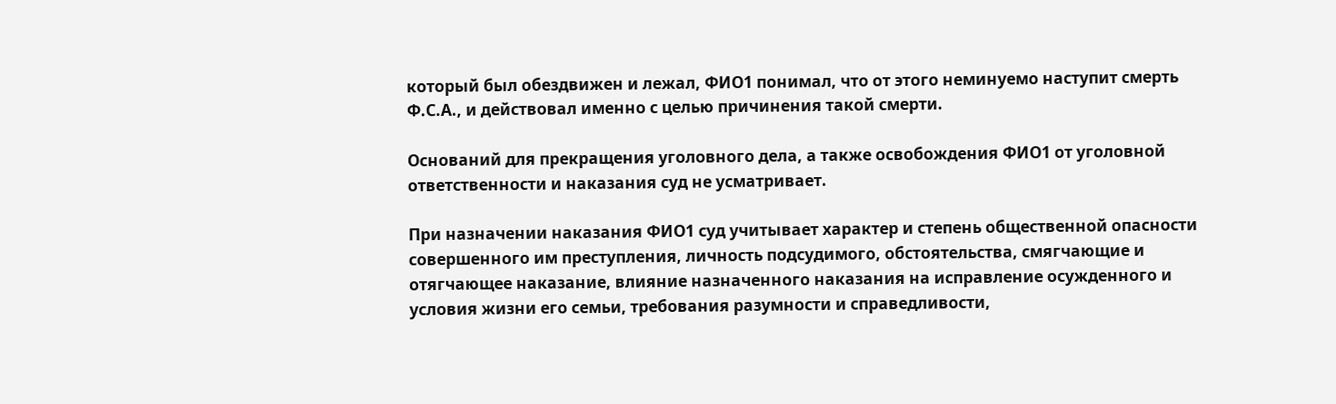который был обездвижен и лежал, ФИО1 понимал, что от этого неминуемо наступит смерть Ф.С.А., и действовал именно с целью причинения такой смерти.

Оснований для прекращения уголовного дела, а также освобождения ФИО1 от уголовной ответственности и наказания суд не усматривает.

При назначении наказания ФИО1 суд учитывает характер и степень общественной опасности совершенного им преступления, личность подсудимого, обстоятельства, смягчающие и отягчающее наказание, влияние назначенного наказания на исправление осужденного и условия жизни его семьи, требования разумности и справедливости,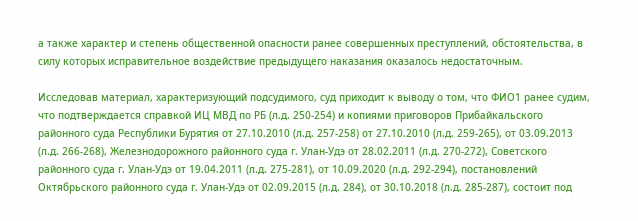а также характер и степень общественной опасности ранее совершенных преступлений, обстоятельства, в силу которых исправительное воздействие предыдущего наказания оказалось недостаточным.

Исследовав материал, характеризующий подсудимого, суд приходит к выводу о том, что ФИО1 ранее судим, что подтверждается справкой ИЦ МВД по РБ (л.д. 250-254) и копиями приговоров Прибайкальского районного суда Республики Бурятия от 27.10.2010 (л.д. 257-258) от 27.10.2010 (л.д. 259-265), от 03.09.2013 (л.д. 266-268), Железнодорожного районного суда г. Улан-Удэ от 28.02.2011 (л.д. 270-272), Советского районного суда г. Улан-Удэ от 19.04.2011 (л.д. 275-281), от 10.09.2020 (л.д. 292-294), постановлений Октябрьского районного суда г. Улан-Удэ от 02.09.2015 (л.д. 284), от 30.10.2018 (л.д. 285-287), состоит под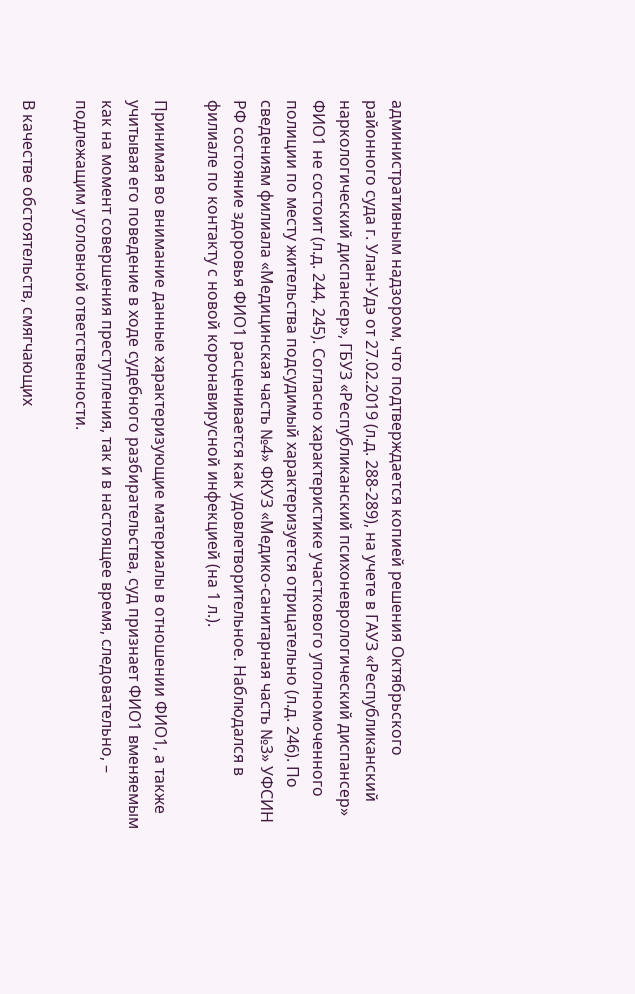административным надзором, что подтверждается копией решения Октябрьского районного суда г. Улан-Удэ от 27.02.2019 (л.д. 288-289), на учете в ГАУЗ «Республиканский наркологический диспансер», ГБУЗ «Республиканский психоневрологический диспансер» ФИО1 не состоит (л.д. 244, 245). Согласно характеристике участкового уполномоченного полиции по месту жительства подсудимый характеризуется отрицательно (л.д. 246). По сведениям филиала «Медицинская часть №4» ФКУЗ «Медико-санитарная часть №3» УФСИН РФ состояние здоровья ФИО1 расценивается как удовлетворительное. Наблюдался в филиале по контакту с новой коронавирусной инфекцией (на 1 л.).

Принимая во внимание данные характеризующие материалы в отношении ФИО1, а также учитывая его поведение в ходе судебного разбирательства, суд признает ФИО1 вменяемым как на момент совершения преступления, так и в настоящее время, следовательно, – подлежащим уголовной ответственности.

В качестве обстоятельств, смягчающих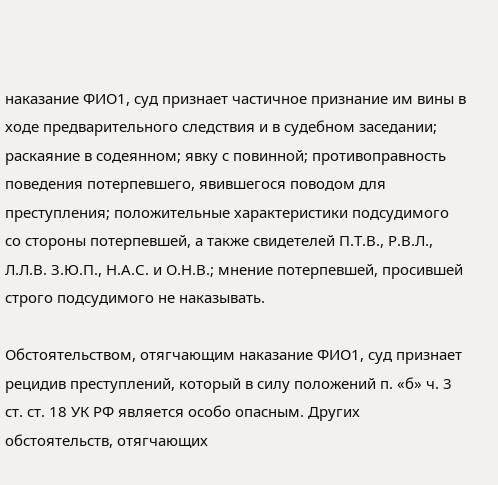наказание ФИО1, суд признает частичное признание им вины в ходе предварительного следствия и в судебном заседании; раскаяние в содеянном; явку с повинной; противоправность поведения потерпевшего, явившегося поводом для преступления; положительные характеристики подсудимого со стороны потерпевшей, а также свидетелей П.Т.В., Р.В.Л., Л.Л.В. З.Ю.П., Н.А.С. и О.Н.В.; мнение потерпевшей, просившей строго подсудимого не наказывать.

Обстоятельством, отягчающим наказание ФИО1, суд признает рецидив преступлений, который в силу положений п. «б» ч. 3 ст. ст. 18 УК РФ является особо опасным. Других обстоятельств, отягчающих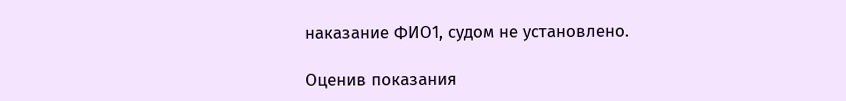наказание ФИО1, судом не установлено.

Оценив показания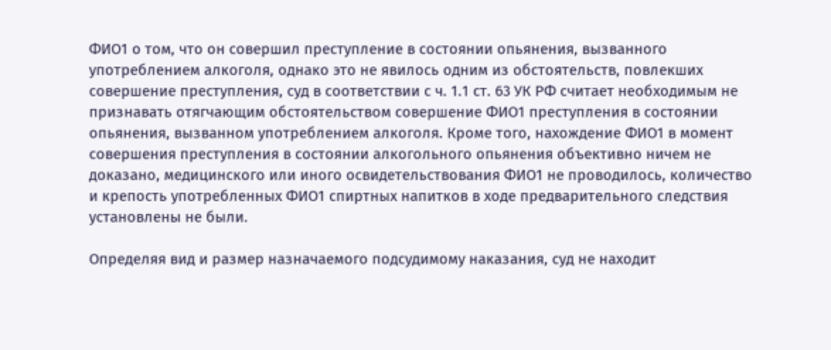ФИО1 о том, что он совершил преступление в состоянии опьянения, вызванного употреблением алкоголя, однако это не явилось одним из обстоятельств, повлекших совершение преступления, суд в соответствии с ч. 1.1 ст. 63 УК РФ считает необходимым не признавать отягчающим обстоятельством совершение ФИО1 преступления в состоянии опьянения, вызванном употреблением алкоголя. Кроме того, нахождение ФИО1 в момент совершения преступления в состоянии алкогольного опьянения объективно ничем не доказано, медицинского или иного освидетельствования ФИО1 не проводилось, количество и крепость употребленных ФИО1 спиртных напитков в ходе предварительного следствия установлены не были.

Определяя вид и размер назначаемого подсудимому наказания, суд не находит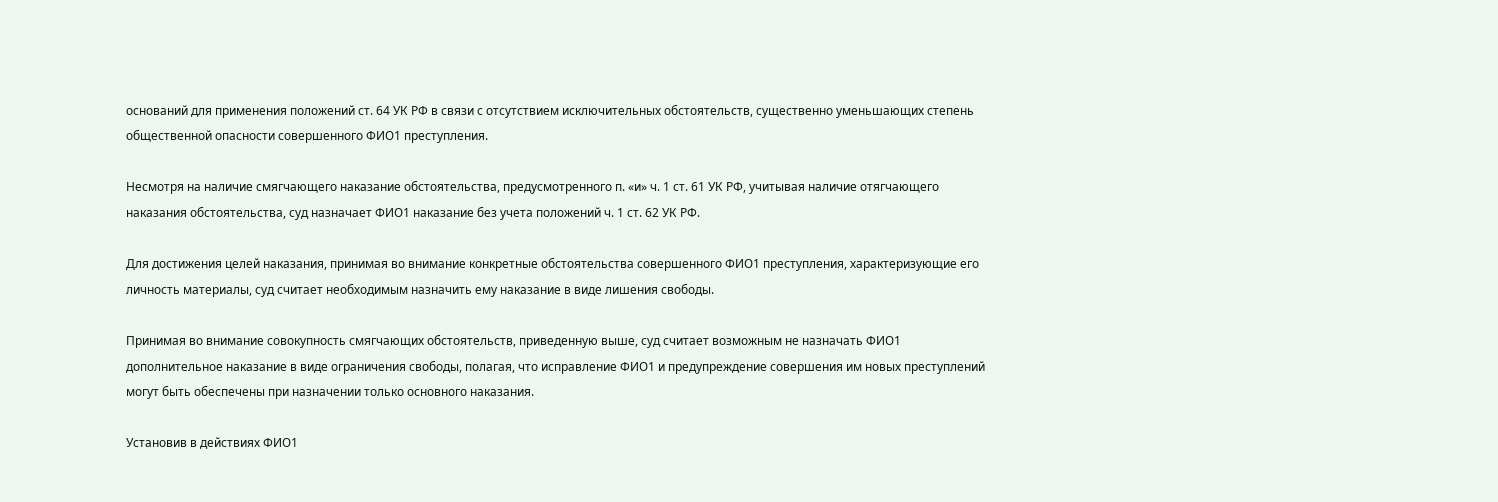оснований для применения положений ст. 64 УК РФ в связи с отсутствием исключительных обстоятельств, существенно уменьшающих степень общественной опасности совершенного ФИО1 преступления.

Несмотря на наличие смягчающего наказание обстоятельства, предусмотренного п. «и» ч. 1 ст. 61 УК РФ, учитывая наличие отягчающего наказания обстоятельства, суд назначает ФИО1 наказание без учета положений ч. 1 ст. 62 УК РФ.

Для достижения целей наказания, принимая во внимание конкретные обстоятельства совершенного ФИО1 преступления, характеризующие его личность материалы, суд считает необходимым назначить ему наказание в виде лишения свободы.

Принимая во внимание совокупность смягчающих обстоятельств, приведенную выше, суд считает возможным не назначать ФИО1 дополнительное наказание в виде ограничения свободы, полагая, что исправление ФИО1 и предупреждение совершения им новых преступлений могут быть обеспечены при назначении только основного наказания.

Установив в действиях ФИО1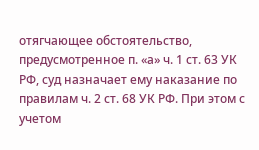отягчающее обстоятельство, предусмотренное п. «а» ч. 1 ст. 63 УК РФ, суд назначает ему наказание по правилам ч. 2 ст. 68 УК РФ. При этом с учетом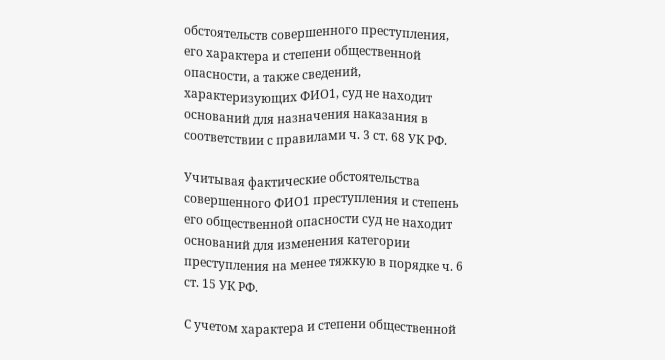обстоятельств совершенного преступления, его характера и степени общественной опасности, а также сведений, характеризующих ФИО1, суд не находит оснований для назначения наказания в соответствии с правилами ч. 3 ст. 68 УК РФ.

Учитывая фактические обстоятельства совершенного ФИО1 преступления и степень его общественной опасности суд не находит оснований для изменения категории преступления на менее тяжкую в порядке ч. 6 ст. 15 УК РФ.

С учетом характера и степени общественной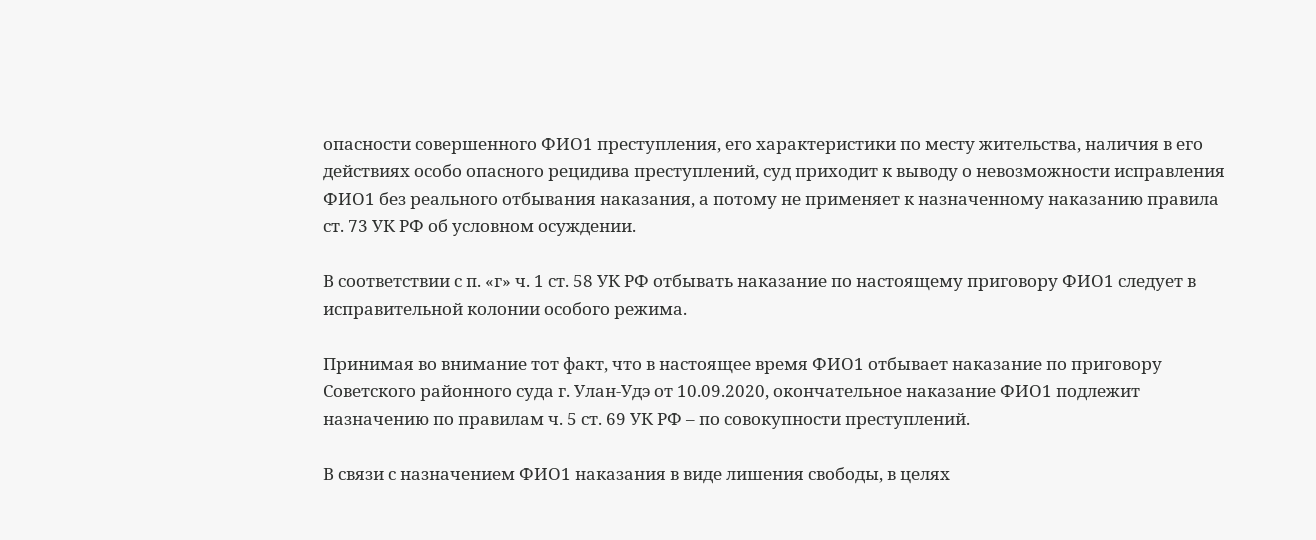опасности совершенного ФИО1 преступления, его характеристики по месту жительства, наличия в его действиях особо опасного рецидива преступлений, суд приходит к выводу о невозможности исправления ФИО1 без реального отбывания наказания, а потому не применяет к назначенному наказанию правила ст. 73 УК РФ об условном осуждении.

В соответствии с п. «г» ч. 1 ст. 58 УК РФ отбывать наказание по настоящему приговору ФИО1 следует в исправительной колонии особого режима.

Принимая во внимание тот факт, что в настоящее время ФИО1 отбывает наказание по приговору Советского районного суда г. Улан-Удэ от 10.09.2020, окончательное наказание ФИО1 подлежит назначению по правилам ч. 5 ст. 69 УК РФ – по совокупности преступлений.

В связи с назначением ФИО1 наказания в виде лишения свободы, в целях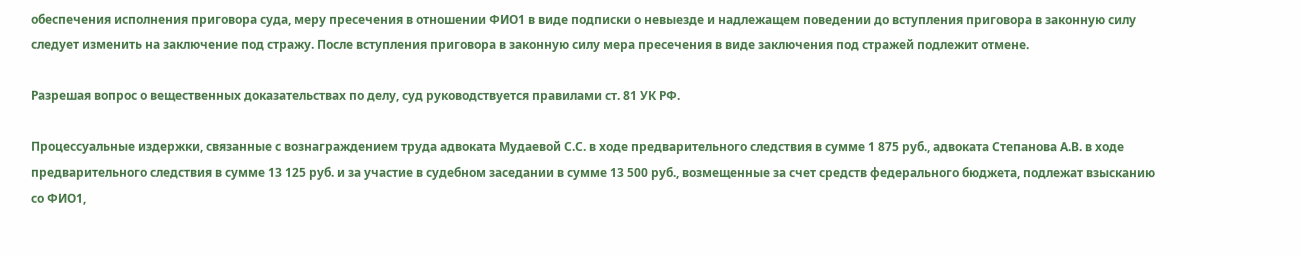обеспечения исполнения приговора суда, меру пресечения в отношении ФИО1 в виде подписки о невыезде и надлежащем поведении до вступления приговора в законную силу следует изменить на заключение под стражу. После вступления приговора в законную силу мера пресечения в виде заключения под стражей подлежит отмене.

Разрешая вопрос о вещественных доказательствах по делу, суд руководствуется правилами ст. 81 УК РФ.

Процессуальные издержки, связанные с вознаграждением труда адвоката Мудаевой С.С. в ходе предварительного следствия в сумме 1 875 руб., адвоката Степанова А.В. в ходе предварительного следствия в сумме 13 125 руб. и за участие в судебном заседании в сумме 13 500 руб., возмещенные за счет средств федерального бюджета, подлежат взысканию со ФИО1,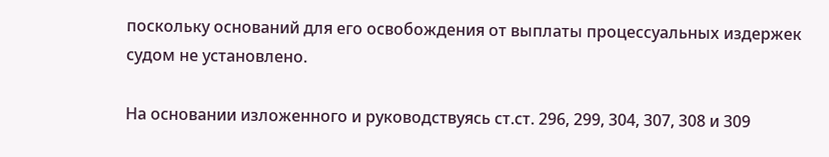поскольку оснований для его освобождения от выплаты процессуальных издержек судом не установлено.

На основании изложенного и руководствуясь ст.ст. 296, 299, 304, 307, 308 и 309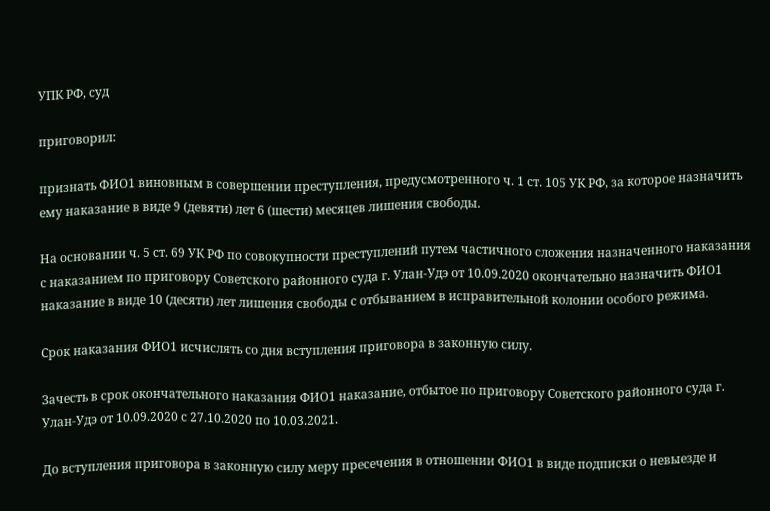УПК РФ, суд

приговорил:

признать ФИО1 виновным в совершении преступления, предусмотренного ч. 1 ст. 105 УК РФ, за которое назначить ему наказание в виде 9 (девяти) лет 6 (шести) месяцев лишения свободы.

На основании ч. 5 ст. 69 УК РФ по совокупности преступлений путем частичного сложения назначенного наказания с наказанием по приговору Советского районного суда г. Улан-Удэ от 10.09.2020 окончательно назначить ФИО1 наказание в виде 10 (десяти) лет лишения свободы с отбыванием в исправительной колонии особого режима.

Срок наказания ФИО1 исчислять со дня вступления приговора в законную силу.

Зачесть в срок окончательного наказания ФИО1 наказание, отбытое по приговору Советского районного суда г. Улан-Удэ от 10.09.2020 с 27.10.2020 по 10.03.2021.

До вступления приговора в законную силу меру пресечения в отношении ФИО1 в виде подписки о невыезде и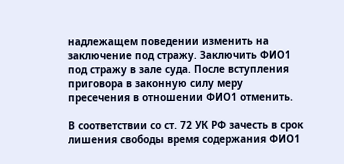надлежащем поведении изменить на заключение под стражу. Заключить ФИО1 под стражу в зале суда. После вступления приговора в законную силу меру пресечения в отношении ФИО1 отменить.

В соответствии со ст. 72 УК РФ зачесть в срок лишения свободы время содержания ФИО1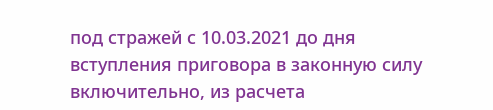под стражей с 10.03.2021 до дня вступления приговора в законную силу включительно, из расчета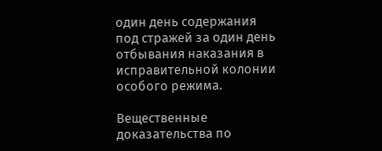один день содержания под стражей за один день отбывания наказания в исправительной колонии особого режима.

Вещественные доказательства по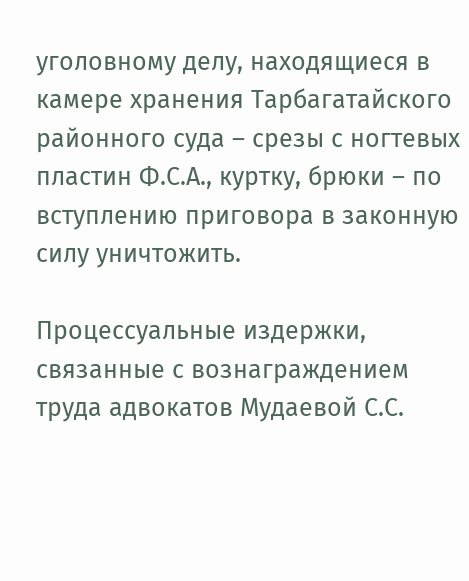уголовному делу, находящиеся в камере хранения Тарбагатайского районного суда – срезы с ногтевых пластин Ф.С.А., куртку, брюки – по вступлению приговора в законную силу уничтожить.

Процессуальные издержки, связанные с вознаграждением труда адвокатов Мудаевой С.С.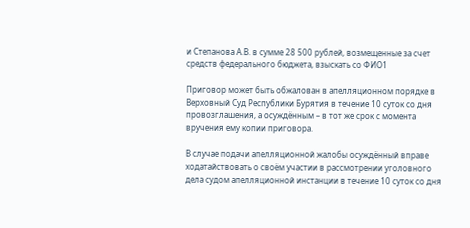и Степанова А.В. в сумме 28 500 рублей, возмещенные за счет средств федерального бюджета, взыскать со ФИО1

Приговор может быть обжалован в апелляционном порядке в Верховный Суд Республики Бурятия в течение 10 суток со дня провозглашения, а осуждённым – в тот же срок с момента вручения ему копии приговора.

В случае подачи апелляционной жалобы осуждённый вправе ходатайствовать о своём участии в рассмотрении уголовного дела судом апелляционной инстанции в течение 10 суток со дня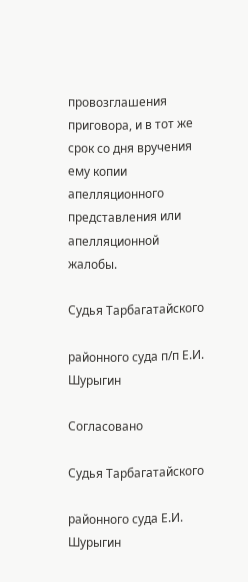провозглашения приговора, и в тот же срок со дня вручения ему копии апелляционного представления или апелляционной жалобы.

Судья Тарбагатайского

районного суда п/п Е.И. Шурыгин

Согласовано

Судья Тарбагатайского

районного суда Е.И. Шурыгин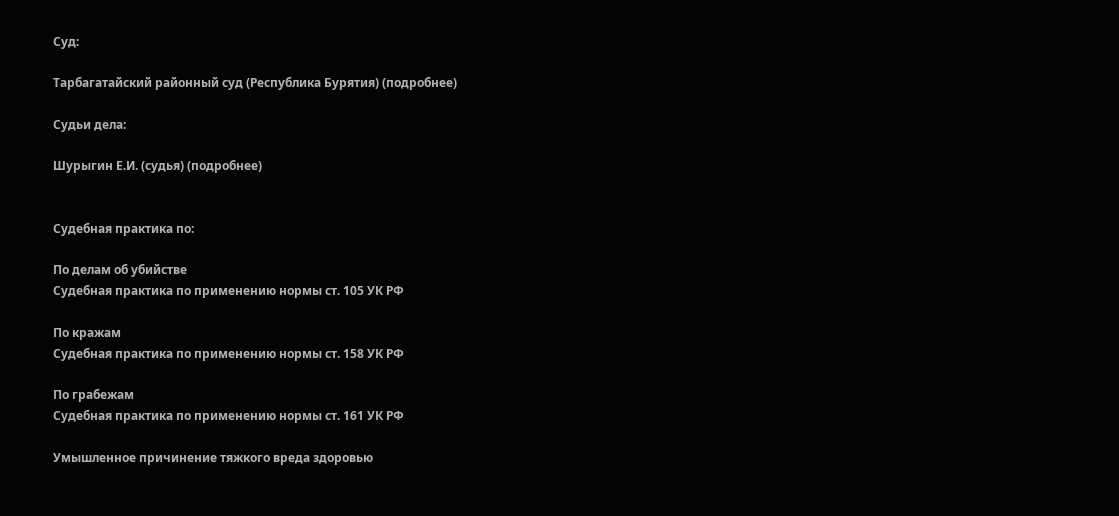Суд:

Тарбагатайский районный суд (Республика Бурятия) (подробнее)

Судьи дела:

Шурыгин Е.И. (судья) (подробнее)


Судебная практика по:

По делам об убийстве
Судебная практика по применению нормы ст. 105 УК РФ

По кражам
Судебная практика по применению нормы ст. 158 УК РФ

По грабежам
Судебная практика по применению нормы ст. 161 УК РФ

Умышленное причинение тяжкого вреда здоровью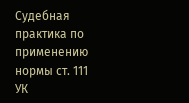Судебная практика по применению нормы ст. 111 УК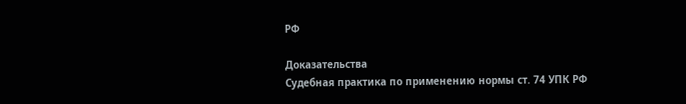РФ

Доказательства
Судебная практика по применению нормы ст. 74 УПК РФ